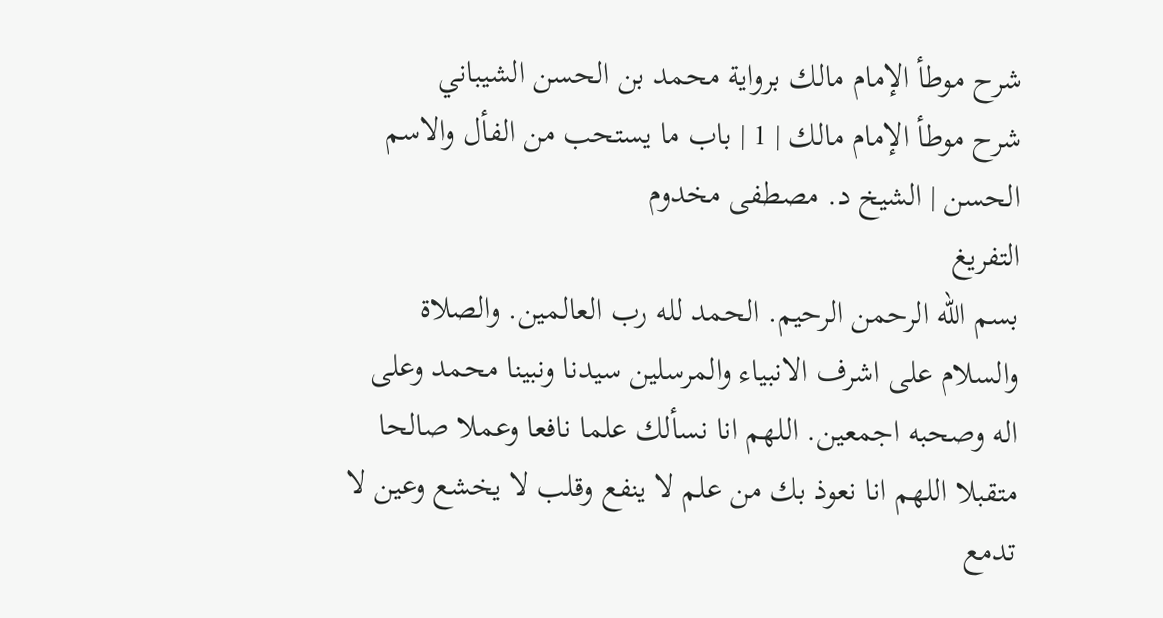شرح موطأ الإمام مالك برواية محمد بن الحسن الشيباني
شرح موطأ الإمام مالك | 1 | باب ما يستحب من الفأل والاسم الحسن | الشيخ د. مصطفى مخدوم
التفريغ
بسم الله الرحمن الرحيم. الحمد لله رب العالمين. والصلاة والسلام على اشرف الانبياء والمرسلين سيدنا ونبينا محمد وعلى اله وصحبه اجمعين. اللهم انا نسألك علما نافعا وعملا صالحا متقبلا اللهم انا نعوذ بك من علم لا ينفع وقلب لا يخشع وعين لا تدمع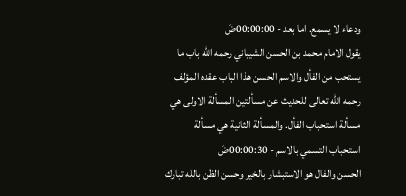ودعاء لا يسمع. اما بعد - 00:00:00ضَ
يقول الامام محمد بن الحسن الشيباني رحمه الله باب ما يستحب من الفأل والاسم الحسن هذا الباب عقده المؤلف رحمه الله تعالى للحديث عن مسألتين المسألة الاولى هي مسألة استحباب الفأل. والمسألة الثانية هي مسألة استحباب التسمي بالاسم - 00:00:30ضَ
الحسن والفال هو الاستبشار بالخير وحسن الظن بالله تبارك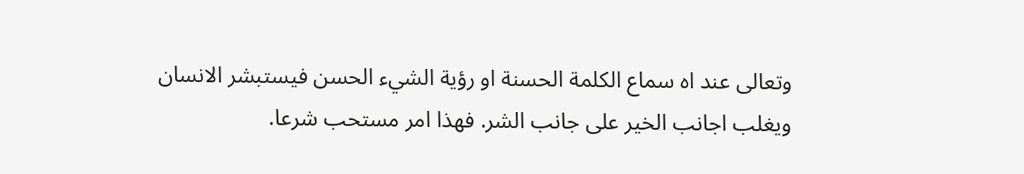وتعالى عند اه سماع الكلمة الحسنة او رؤية الشيء الحسن فيستبشر الانسان ويغلب اجانب الخير على جانب الشر. فهذا امر مستحب شرعا.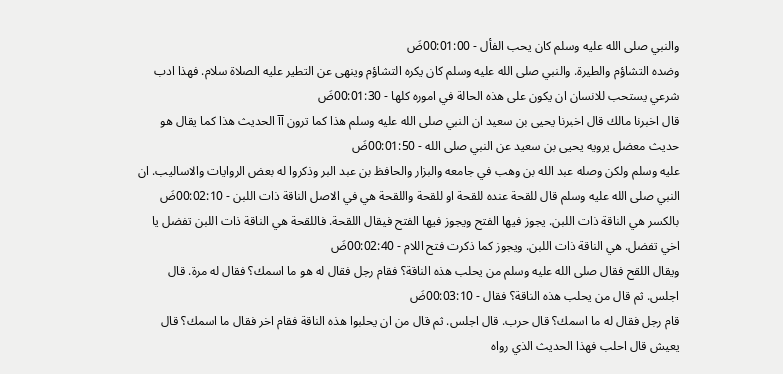والنبي صلى الله عليه وسلم كان يحب الفأل - 00:01:00ضَ
وضده التشاؤم والطيرة. والنبي صلى الله عليه وسلم كان يكره التشاؤم وينهى عن التطير عليه الصلاة سلام. فهذا ادب شرعي يستحب للانسان ان يكون على هذه الحالة في اموره كلها - 00:01:30ضَ
قال اخبرنا مالك قال اخبرنا يحيى بن سعيد ان النبي صلى الله عليه وسلم هذا كما ترون آآ الحديث هذا كما يقال هو حديث معضل يرويه يحيى بن سعيد عن النبي صلى الله - 00:01:50ضَ
عليه وسلم ولكن وصله عبد الله بن وهب في جامعه والبزار والحافظ بن عبد البر وذكروا له بعض الروايات والاساليب. ان النبي صلى الله عليه وسلم قال للقحة عنده للقحة او للقحة واللقحة هي في الاصل الناقة ذات اللبن - 00:02:10ضَ
بالكسر هي الناقة ذات اللبن. يجوز فيها الفتح ويجوز فيها الفتح فيقال اللقحة. فاللقحة هي الناقة ذات اللبن تفضل يا اخي تفضل. هي الناقة ذات اللبن. ويجوز كما ذكرت فتح اللام - 00:02:40ضَ
ويقال اللقح فقال صلى الله عليه وسلم من يحلب هذه الناقة؟ فقام رجل فقال له هو ما اسمك؟ فقال له مرة. قال اجلس. ثم قال من يحلب هذه الناقة؟ فقال - 00:03:10ضَ
قام رجل فقال له ما اسمك؟ قال حرب. قال اجلس. ثم قال من ان يحلبوا هذه الناقة فقام اخر فقال ما اسمك؟ قال يعيش قال احلب فهذا الحديث الذي رواه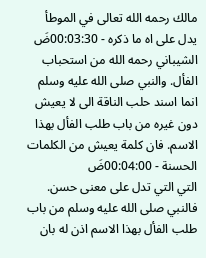مالك رحمه الله تعالى في الموطأ يدل على اه ما ذكره - 00:03:30ضَ
الشيباني رحمه الله من استحباب الفأل. والنبي صلى الله عليه وسلم انما اسند حلب الناقة الى لا يعيش دون غيره من باب طلب الفأل بهذا الاسم. فان كلمة يعيش من الكلمات الحسنة - 00:04:00ضَ
التي التي تدل على معنى حسن. فالنبي صلى الله عليه وسلم من باب طلب الفأل بهذا الاسم اذن له بان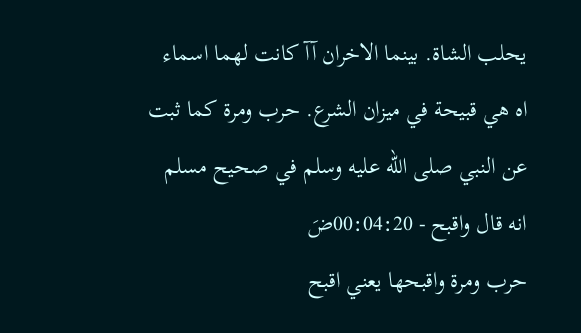يحلب الشاة. بينما الاخران آآ كانت لهما اسماء اه هي قبيحة في ميزان الشرع. حرب ومرة كما ثبت عن النبي صلى الله عليه وسلم في صحيح مسلم انه قال واقبح - 00:04:20ضَ
حرب ومرة واقبحها يعني اقبح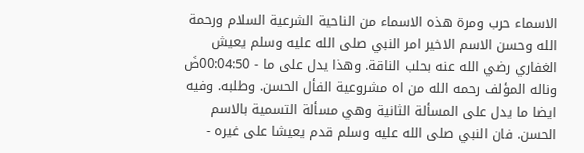الاسماء حرب ومرة هذه الاسماء من الناحية الشرعية السلام ورحمة الله وحسن الاسم الاخير امر النبي صلى الله عليه وسلم يعيش الغفاري رضي الله عنه بحلب الناقة. وهذا يدل على ما - 00:04:50ضَ
وناله المؤلف رحمه الله من اه مشروعية الفأل الحسن. وطلبه. وفيه ايضا ما يدل على المسألة الثانية وهي مسألة التسمية بالاسم الحسن. فان النبي صلى الله عليه وسلم قدم يعيشا على غيره -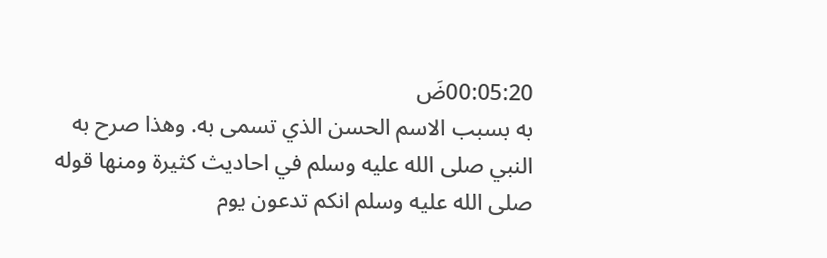00:05:20ضَ
به بسبب الاسم الحسن الذي تسمى به. وهذا صرح به النبي صلى الله عليه وسلم في احاديث كثيرة ومنها قوله صلى الله عليه وسلم انكم تدعون يوم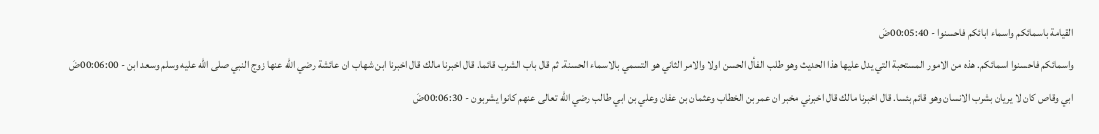القيامة باسمائكم واسماء ابائكم فاحسنوا - 00:05:40ضَ
واسمائكم فاحسنوا اسمائكم. هذه من الامور المستحبة التي يدل عليها هذا الحديث وهو طلب الفأل الحسن اولا والامر الثاني هو التسمي بالاسماء الحسنة. ثم قال باب الشرب قائما. قال اخبرنا مالك قال اخبرنا ابن شهاب ان عائشة رضي الله عنها زوج النبي صلى الله عليه وسلم وسعد ابن - 00:06:00ضَ
ابي وقاص كان لا يريان بشرب الانسان وهو قائم بئسا. قال اخبرنا مالك قال اخبرني مخبر ان عمر بن الخطاب وعثمان بن عفان وعلي بن ابي طالب رضي الله تعالى عنهم كانوا يشربون - 00:06:30ضَ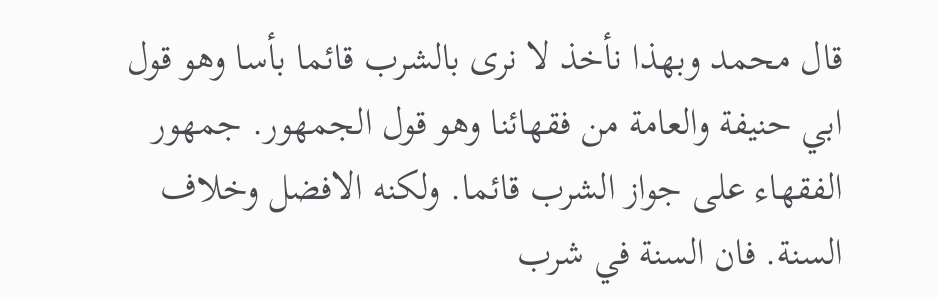قال محمد وبهذا نأخذ لا نرى بالشرب قائما بأسا وهو قول ابي حنيفة والعامة من فقهائنا وهو قول الجمهور. جمهور الفقهاء على جواز الشرب قائما. ولكنه الافضل وخلاف السنة. فان السنة في شرب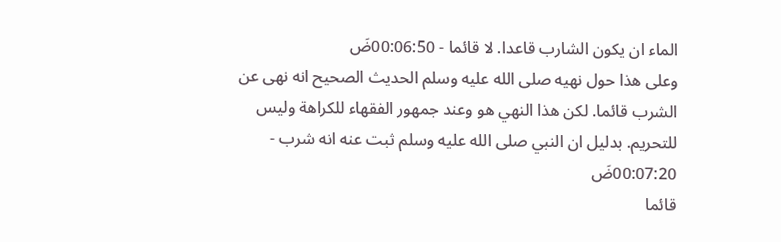الماء ان يكون الشارب قاعدا. لا قائما - 00:06:50ضَ
وعلى هذا حول نهيه صلى الله عليه وسلم الحديث الصحيح انه نهى عن الشرب قائما. لكن هذا النهي هو وعند جمهور الفقهاء للكراهة وليس للتحريم. بدليل ان النبي صلى الله عليه وسلم ثبت عنه انه شرب - 00:07:20ضَ
قائما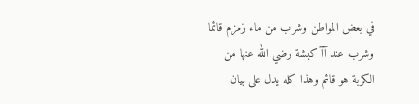في بعض المواطن وشرب من ماء زمزم قائما وشرب عند آآ كبشة رضي الله عنها من الكربة هو قائم وهذا كله يدل على بيان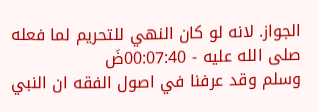الجواز. لانه لو كان النهي للتحريم لما فعله صلى الله عليه - 00:07:40ضَ
وسلم وقد عرفنا في اصول الفقه ان النبي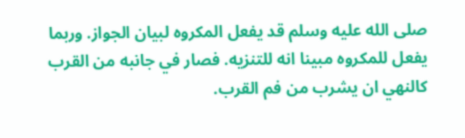صلى الله عليه وسلم قد يفعل المكروه لبيان الجواز. وربما يفعل للمكروه مبينا انه للتنزيه. فصار في جانبه من القرب كالنهي ان يشرب من فم القرب.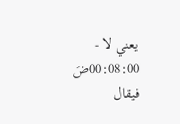يعني لا - 00:08:00ضَ
فيقال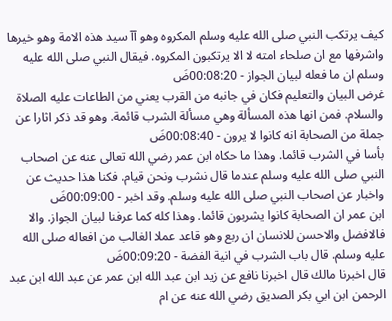كيف يرتكب النبي صلى الله عليه وسلم المكروه وهو آآ سيد هذه الامة وهو خيرها واشرفها مع ان صلحاء امته لا الا يرتكبون المكروه. فيقال النبي صلى الله عليه وسلم ان ما فعله لبيان الجواز - 00:08:20ضَ
غرض البيان والتعليم فكان في جانبه من القرب يعني من الطاعات عليه الصلاة والسلام. فمن انها هذه المسألة وهي مسألة الشرب قائمة. وهو قد ذكر اثارا عن جملة من الصحابة انه كانوا لا يرون - 00:08:40ضَ
بأسا في الشرب قائما. وهذا ما حكاه ابن عمر رضي الله تعالى عنه عن اصحاب النبي صلى الله عليه وسلم عندما قال نشرب ونحن قيام. فكنا هذا حديث عن واخبار عن اصحاب النبي صلى الله عليه وسلم. وقد اخبر - 00:09:00ضَ
ابن عمر ان الصحابة كانوا يشربون قائما. وهذا كله كما عرفنا لبيان الجواز. والا فالافضل والاحسن للانسان ان ربع وهو قاعد عملا الغالب من افعاله صلى الله عليه وسلم. قال باب الشرب في انية الفضة - 00:09:20ضَ
قال اخبرنا مالك قال اخبرنا نافع عن زيد ابن عبد الله ابن عمر عن عبد الله ابن عبد الرحمن ابن ابي بكر الصديق رضي الله عنه عن ام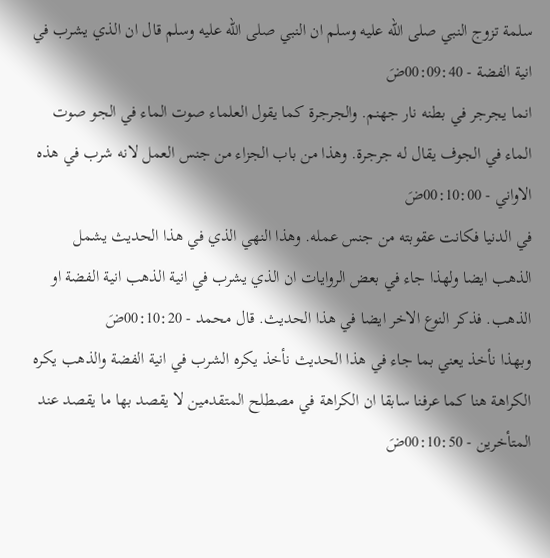سلمة تزوج النبي صلى الله عليه وسلم ان النبي صلى الله عليه وسلم قال ان الذي يشرب في انية الفضة - 00:09:40ضَ
انما يجرجر في بطنه نار جهنم. والجرجرة كما يقول العلماء صوت الماء في الجو صوت الماء في الجوف يقال له جرجرة. وهذا من باب الجزاء من جنس العمل لانه شرب في هذه الاواني - 00:10:00ضَ
في الدنيا فكانت عقوبته من جنس عمله. وهذا النهي الذي في هذا الحديث يشمل الذهب ايضا ولهذا جاء في بعض الروايات ان الذي يشرب في انية الذهب انية الفضة او الذهب. فذكر النوع الاخر ايضا في هذا الحديث. قال محمد - 00:10:20ضَ
وبهذا نأخذ يعني بما جاء في هذا الحديث نأخذ يكره الشرب في انية الفضة والذهب يكره الكراهة هنا كما عرفنا سابقا ان الكراهة في مصطلح المتقدمين لا يقصد بها ما يقصد عند المتأخرين - 00:10:50ضَ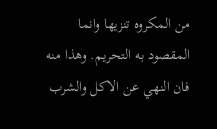من المكروه تنزيها وانما المقصود به التحريم. وهذا منه فان النهي عن الاكل والشرب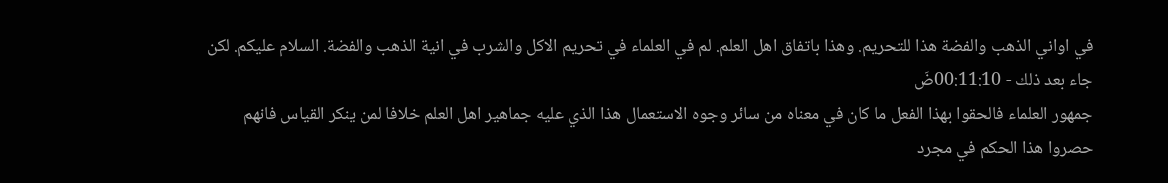في اواني الذهب والفضة هذا للتحريم. وهذا باتفاق اهل العلم. لم في العلماء في تحريم الاكل والشرب في انية الذهب والفضة. السلام عليكم. لكن جاء بعد ذلك - 00:11:10ضَ
جمهور العلماء فالحقوا بهذا الفعل ما كان في معناه من سائر وجوه الاستعمال هذا الذي عليه جماهير اهل العلم خلافا لمن ينكر القياس فانهم حصروا هذا الحكم في مجرد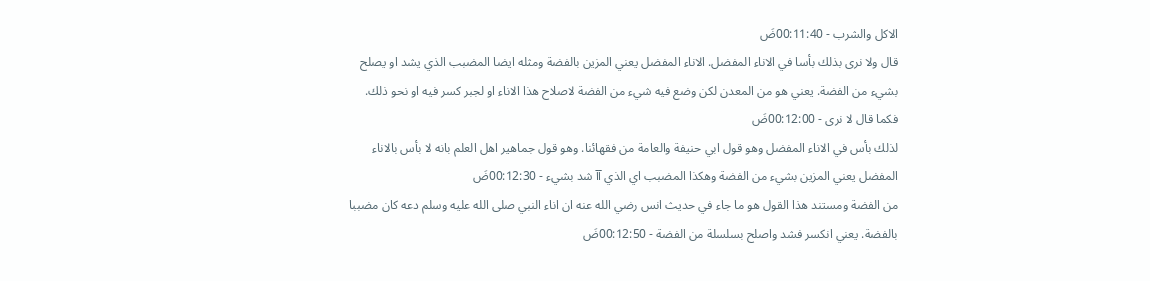الاكل والشرب - 00:11:40ضَ
قال ولا نرى بذلك بأسا في الاناء المفضل. الاناء المفضل يعني المزين بالفضة ومثله ايضا المضبب الذي يشد او يصلح بشيء من الفضة. يعني هو من المعدن لكن وضع فيه شيء من الفضة لاصلاح هذا الاناء او لجبر كسر فيه او نحو ذلك. فكما قال لا نرى - 00:12:00ضَ
لذلك بأس في الاناء المفضل وهو قول ابي حنيفة والعامة من فقهائنا. وهو قول جماهير اهل العلم بانه لا بأس بالاناء المفضل يعني المزين بشيء من الفضة وهكذا المضبب اي الذي آآ شد بشيء - 00:12:30ضَ
من الفضة ومستند هذا القول هو ما جاء في حديث انس رضي الله عنه ان اناء النبي صلى الله عليه وسلم دعه كان مضببا بالفضة. يعني انكسر فشد واصلح بسلسلة من الفضة - 00:12:50ضَ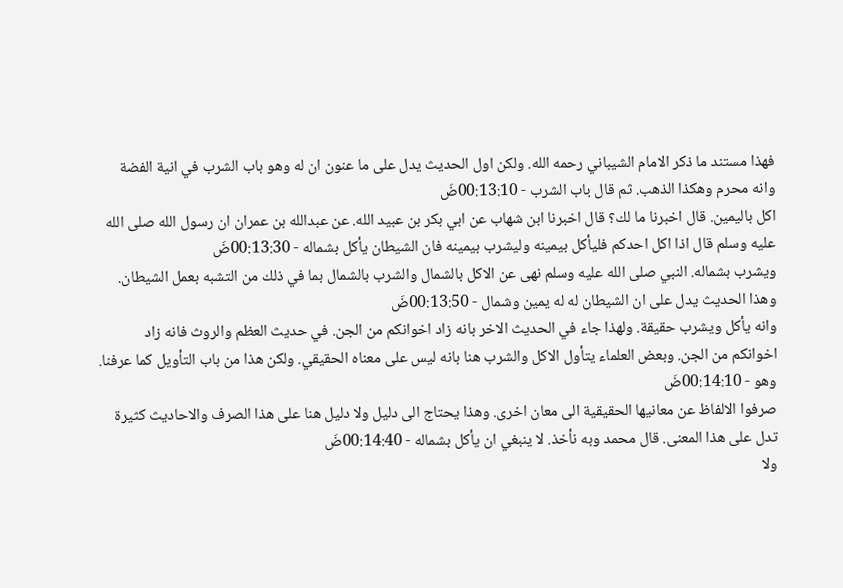فهذا مستند ما ذكر الامام الشيباني رحمه الله. ولكن اول الحديث يدل على ما عنون ان له وهو باب الشرب في انية الفضة وانه محرم وهكذا الذهب. ثم قال باب الشرب - 00:13:10ضَ
اكل باليمين. قال اخبرنا ما لك؟ قال اخبرنا ابن شهاب عن ابي بكر بن عبيد الله. عن عبدالله بن عمران ان رسول الله صلى الله عليه وسلم قال اذا اكل احدكم فليأكل بيمينه وليشرب بيمينه فان الشيطان يأكل بشماله - 00:13:30ضَ
ويشرب بشماله. النبي صلى الله عليه وسلم نهى عن الاكل بالشمال والشرب بالشمال بما في ذلك من التشبه بعمل الشيطان. وهذا الحديث يدل على ان الشيطان له له يمين وشمال - 00:13:50ضَ
وانه يأكل ويشرب حقيقة. ولهذا جاء في الحديث الاخر بانه زاد اخوانكم من الجن. في حديث العظم والروث فانه زاد اخوانكم من الجن. وبعض العلماء يتأول الاكل والشرب هنا بانه ليس على معناه الحقيقي. ولكن هذا من باب التأويل كما عرفنا. وهو - 00:14:10ضَ
صرفوا الالفاظ عن معانيها الحقيقية الى معان اخرى. وهذا يحتاج الى دليل ولا دليل هنا على هذا الصرف والاحاديث كثيرة تدل على هذا المعنى. قال محمد وبه نأخذ. لا ينبغي ان يأكل بشماله - 00:14:40ضَ
ولا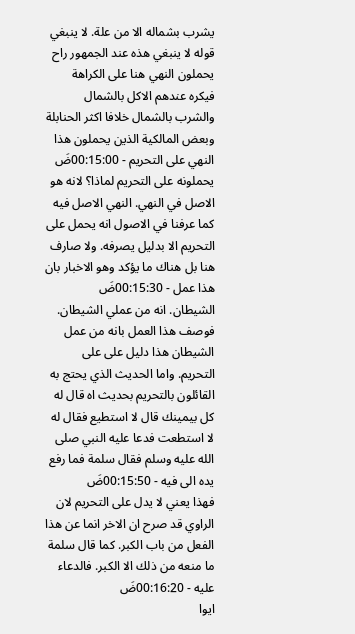يشرب بشماله الا من علة. لا ينبغي قوله لا ينبغي هذه عند الجمهور راح يحملون النهي هنا على الكراهة فيكره عندهم الاكل بالشمال والشرب بالشمال خلافا اكثر الحنابلة وبعض المالكية الذين يحملون هذا النهي على التحريم - 00:15:00ضَ
يحملونه على التحريم لماذا؟ لانه هو الاصل في النهي. النهي الاصل فيه كما عرفنا في الاصول انه يحمل على التحريم الا بدليل يصرفه. ولا صارف هنا بل هناك ما يؤكد وهو الاخبار بان هذا عمل - 00:15:30ضَ
الشيطان. انه من عملي الشيطان. فوصف هذا العمل بانه من عمل الشيطان هذا دليل على على التحريم. واما الحديث الذي يحتج به القائلون بالتحريم بحديث اه قال له كل بيمينك قال لا استطيع فقال له لا استطعت فدعا عليه النبي صلى الله عليه وسلم فقال سلمة فما رفع يده الى فيه - 00:15:50ضَ
فهذا يعني لا يدل على التحريم لان الراوي قد صرح ان الاخر انما عن هذا الفعل من باب الكبر. كما قال سلمة ما منعه من ذلك الا الكبر. فالدعاء عليه - 00:16:20ضَ
ايوا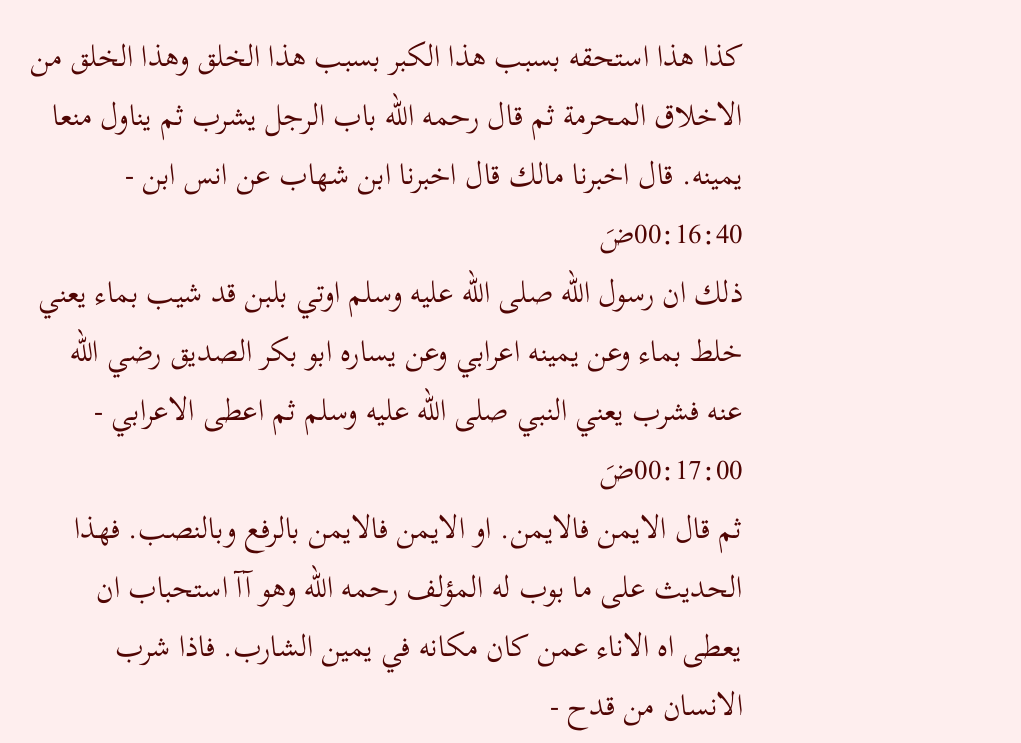كذا هذا استحقه بسبب هذا الكبر بسبب هذا الخلق وهذا الخلق من الاخلاق المحرمة ثم قال رحمه الله باب الرجل يشرب ثم يناول منعا يمينه. قال اخبرنا مالك قال اخبرنا ابن شهاب عن انس ابن - 00:16:40ضَ
ذلك ان رسول الله صلى الله عليه وسلم اوتي بلبن قد شيب بماء يعني خلط بماء وعن يمينه اعرابي وعن يساره ابو بكر الصديق رضي الله عنه فشرب يعني النبي صلى الله عليه وسلم ثم اعطى الاعرابي - 00:17:00ضَ
ثم قال الايمن فالايمن. او الايمن فالايمن بالرفع وبالنصب. فهذا الحديث على ما بوب له المؤلف رحمه الله وهو آآ استحباب ان يعطى اه الاناء عمن كان مكانه في يمين الشارب. فاذا شرب الانسان من قدح -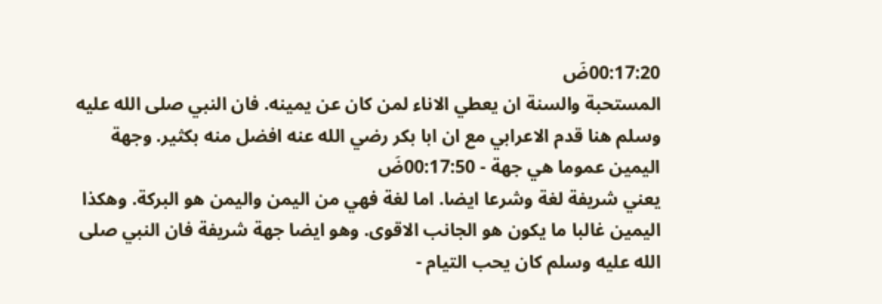00:17:20ضَ
المستحبة والسنة ان يعطي الاناء لمن كان عن يمينه. فان النبي صلى الله عليه وسلم هنا قدم الاعرابي مع ان ابا بكر رضي الله عنه افضل منه بكثير. وجهة اليمين عموما هي جهة - 00:17:50ضَ
يعني شريفة لغة وشرعا ايضا. اما لغة فهي من اليمن واليمن هو البركة. وهكذا اليمين غالبا ما يكون هو الجانب الاقوى. وهو ايضا جهة شريفة فان النبي صلى الله عليه وسلم كان يحب التيام -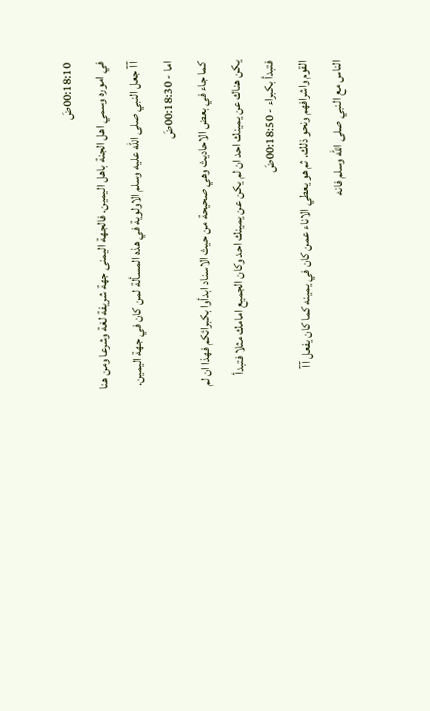00:18:10ضَ
في اموره وسمي اهل الجنة باهل اليمين. فالجهة اليمنى جهة شريفة لغة وشرعا ومن هنا آآ جعل النبي صلى الله عليه وسلم الاولوية في هذه المسألة لمن كان في جهة اليمين. اما - 00:18:30ضَ
كما جاء في بعض الاحاديث وهي صحيحة من حيث الاسناد ابدأوا بكبرائكم فهذا ان لم يكن هناك عن يمينك احد ان لم يكن عن يمينك احد وكان الجميع امامك مثلا فتبدأ فتبدأ بكبراء - 00:18:50ضَ
القوم واشرافهم ونحو ذلك. ثم هو يعطي الاناء عمن كان في يمينه كما كان يفعل آآ الناس مع النبي صلى الله وسلم فانه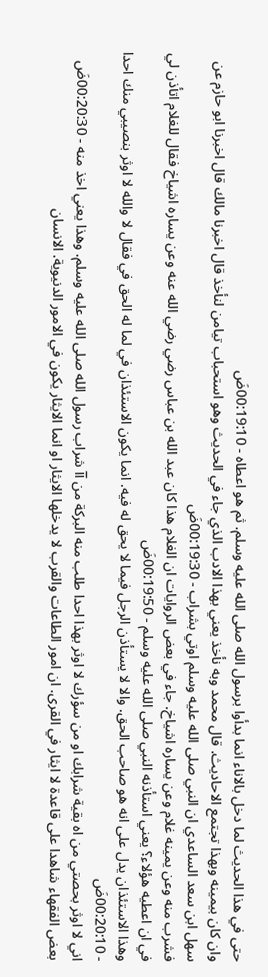حتى في هذا الحديث لما دخل بالاناء انما بدأوا برسول الله صلى الله عليه وسلم. ثم هو اعطاه - 00:19:10ضَ
وان كان بيمينه وبهذا تجتمع الاحاديث. قال محمد وبه نأخذ يعني بهذا الادب الذي جاء في الحديث وهو استحباب تيامن لنأخذ قال اخبرنا مالك قال اخبرنا ابو حازم عن سهل ابن سعد الساعدي ان النبي صلى الله عليه وسلم اوتي بشراب - 00:19:30ضَ
فشرب منه وعن يمينه غلام وعن يساره اشياخ. جاء في بعض الروايات ان الغلام هذا كان عبد الله بن عباس رضي رضي الله عنه وعن يساره اشياخ فقال للغلام اتأذن لي في ان اعطيه هؤلاء؟ يعني استأذنه النبي صلى الله عليه وسلم - 00:19:50ضَ
وهذا الاستئذان يدل على انه هو صاحب الحق. والا لا يستأذن الرجل فيما لا يحق له فيه. انما يكون الاستئذان في لما له الحق في فقال لا والله لا اوثر بنصيبي منك احدا - 00:20:10ضَ
اني لا اوثر بحصتي من اه بقية شرابك او من سؤرك لا اوثر بهذا احدا طلب منه البركة من آآ شراب رسول الله صلى الله عليه وسلم. وهذا يعني اخذ منه - 00:20:30ضَ
بعض الفقهاء شاهدا على قاعدة لا ايثار في القرى. ان امور الطاعات والقرب لا يدخلها الايثار او انما الايثار يكون في الامور الدنيوية. الانسان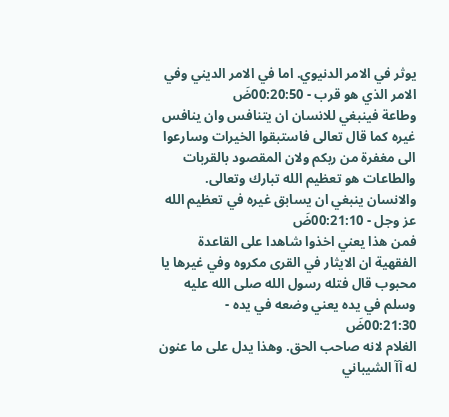يوثر في الامر الدنيوي. اما في الامر الديني وفي الامر الذي هو قرب - 00:20:50ضَ
وطاعة فينبغي للانسان ان يتنافس وان ينافس غيره كما قال تعالى فاستبقوا الخيرات وسارعوا الى مغفرة من ربكم ولان المقصود بالقربات والطاعات هو تعظيم الله تبارك وتعالى. والانسان ينبغي ان يسابق غيره في تعظيم الله عز وجل - 00:21:10ضَ
فمن هذا يعني اخذوا شاهدا على القاعدة الفقهية ان الايثار في القرى مكروه وفي غيرها يا محبوب قال فتله رسول الله صلى الله عليه وسلم في يده يعني وضعه في يده - 00:21:30ضَ
الغلام لانه صاحب الحق. وهذا يدل على ما عنون له آآ الشيباني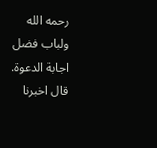رحمه الله ولباب فضل اجابة الدعوة. قال اخبرنا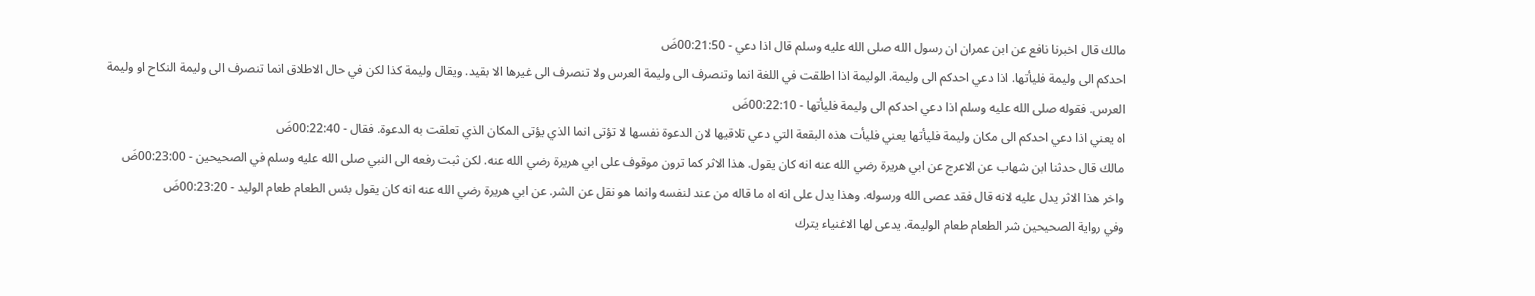مالك قال اخبرنا نافع عن ابن عمران ان رسول الله صلى الله عليه وسلم قال اذا دعي - 00:21:50ضَ
احدكم الى وليمة فليأتها. اذا دعي احدكم الى وليمة. الوليمة اذا اطلقت في اللغة انما وتنصرف الى وليمة العرس ولا تنصرف الى غيرها الا بقيد. ويقال وليمة كذا لكن في حال الاطلاق انما تنصرف الى وليمة النكاح او وليمة العرس. فقوله صلى الله عليه وسلم اذا دعي احدكم الى وليمة فليأتها - 00:22:10ضَ
اه يعني اذا دعي احدكم الى مكان وليمة فليأتها يعني فليأت هذه البقعة التي دعي تلاقيها لان الدعوة نفسها لا تؤتى انما الذي يؤتى المكان الذي تعلقت به الدعوة. فقال - 00:22:40ضَ
مالك قال حدثنا ابن شهاب عن الاعرج عن ابي هريرة رضي الله عنه انه كان يقول. هذا الاثر كما ترون موقوف على ابي هريرة رضي الله عنه. لكن ثبت رفعه الى النبي صلى الله عليه وسلم في الصحيحين - 00:23:00ضَ
واخر هذا الاثر يدل عليه لانه قال فقد عصى الله ورسوله. وهذا يدل على انه اه ما قاله من عند لنفسه وانما هو نقل عن الشر. عن ابي هريرة رضي الله عنه انه كان يقول بئس الطعام طعام الوليد - 00:23:20ضَ
وفي رواية الصحيحين شر الطعام طعام الوليمة. يدعى لها الاغنياء يترك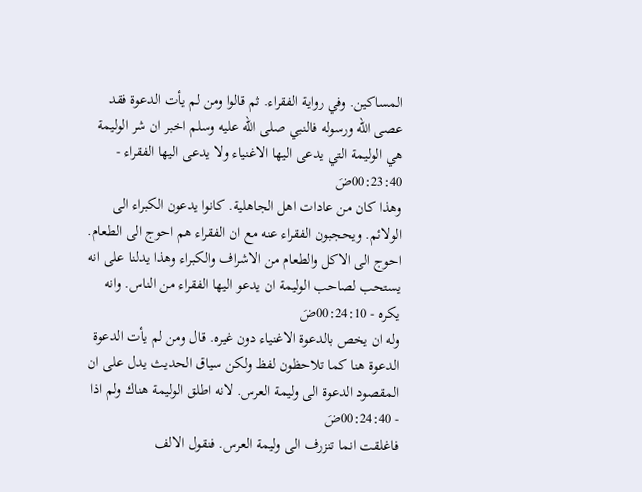المساكين. وفي رواية الفقراء. ثم قالوا ومن لم يأت الدعوة فقد عصى الله ورسوله فالنبي صلى الله عليه وسلم اخبر ان شر الوليمة هي الوليمة التي يدعى اليها الاغنياء ولا يدعى اليها الفقراء - 00:23:40ضَ
وهذا كان من عادات اهل الجاهلية. كانوا يدعون الكبراء الى الولائم. ويحجبون الفقراء عنه مع ان الفقراء هم احوج الى الطعام. احوج الى الاكل والطعام من الاشراف والكبراء وهذا يدلنا على انه يستحب لصاحب الوليمة ان يدعو اليها الفقراء من الناس. وانه يكره - 00:24:10ضَ
وله ان يخص بالدعوة الاغنياء دون غيره. قال ومن لم يأت الدعوة الدعوة هنا كما تلاحظون لفظ ولكن سياق الحديث يدل على ان المقصود الدعوة الى وليمة العرس. لانه اطلق الوليمة هناك ولم اذا - 00:24:40ضَ
فاغلقت انما تنزرف الى وليمة العرس. فنقول الالف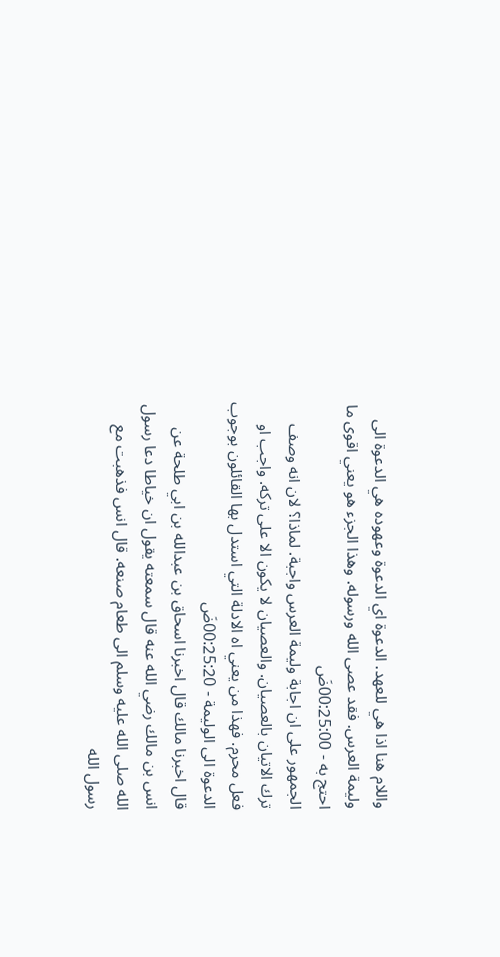واللام هنا اذا هي للعهد. الدعوة اي الدعوة وعهوده هي الدعوة الى وليمة العرس. فقد عصى الله ورسوله. وهذا الجزء هو يعني اقوى ما احتج به - 00:25:00ضَ
الجمهور على ان اجابة وليمة العرس واجبة. لماذا؟ لان انه وصف ترك الاتيان بالعصيان. والعصيان لا يكون الا على تركه. واجب او فعل محرم. فهذا من يعني اه الادلة التي استدل بها القائلون بوجوب الدعوة الى الوليمة - 00:25:20ضَ
قال اخبرنا مالك قال اخبرنا اسحاق بن عبدالله بن ابي طلحة عن انس بن مالك رضي الله عنه قال سمعته يقول ان خياطا دعا رسول الله صلى الله عليه وسلم الى طعام صنعه. قال انس فذهبت مع رسول الله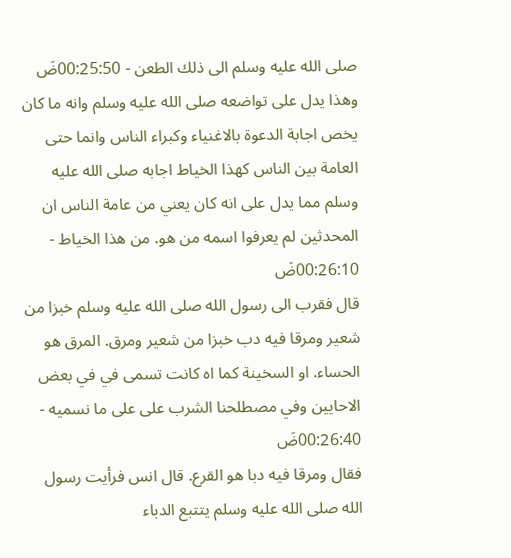صلى الله عليه وسلم الى ذلك الطعن - 00:25:50ضَ
وهذا يدل على تواضعه صلى الله عليه وسلم وانه ما كان يخص اجابة الدعوة بالاغنياء وكبراء الناس وانما حتى العامة بين الناس كهذا الخياط اجابه صلى الله عليه وسلم مما يدل على انه كان يعني من عامة الناس ان المحدثين لم يعرفوا اسمه من هو. من هذا الخياط - 00:26:10ضَ
قال فقرب الى رسول الله صلى الله عليه وسلم خبزا من شعير ومرقا فيه دب خبزا من شعير ومرق. المرق هو الحساء. او السخينة كما اه كانت تسمى في في بعض الاحايين وفي مصطلحنا الشرب على على ما نسميه - 00:26:40ضَ
فقال ومرقا فيه دبا هو القرع. قال انس فرأيت رسول الله صلى الله عليه وسلم يتتبع الدباء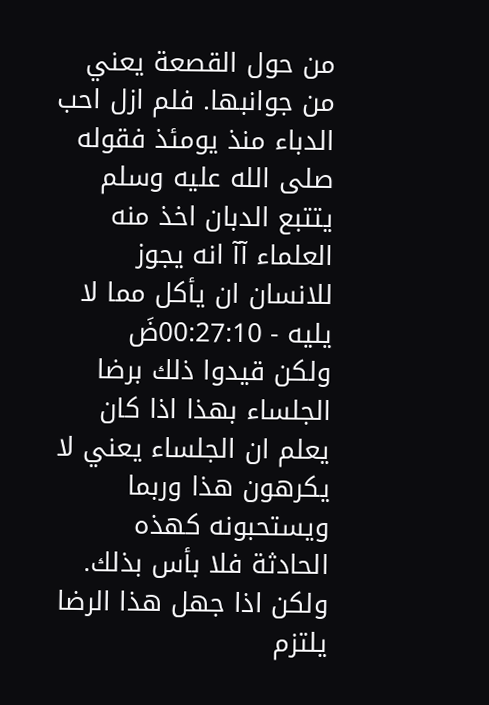من حول القصعة يعني من جوانبها. فلم ازل احب الدباء منذ يومئذ فقوله صلى الله عليه وسلم يتتبع الدبان اخذ منه العلماء آآ انه يجوز للانسان ان يأكل مما لا يليه - 00:27:10ضَ
ولكن قيدوا ذلك برضا الجلساء بهذا اذا كان يعلم ان الجلساء يعني لا يكرهون هذا وربما ويستحبونه كهذه الحادثة فلا بأس بذلك. ولكن اذا جهل هذا الرضا يلتزم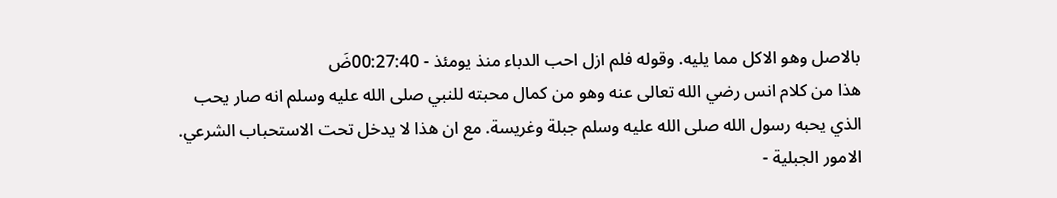بالاصل وهو الاكل مما يليه. وقوله فلم ازل احب الدباء منذ يومئذ - 00:27:40ضَ
هذا من كلام انس رضي الله تعالى عنه وهو من كمال محبته للنبي صلى الله عليه وسلم انه صار يحب الذي يحبه رسول الله صلى الله عليه وسلم جبلة وغريسة. مع ان هذا لا يدخل تحت الاستحباب الشرعي. الامور الجبلية -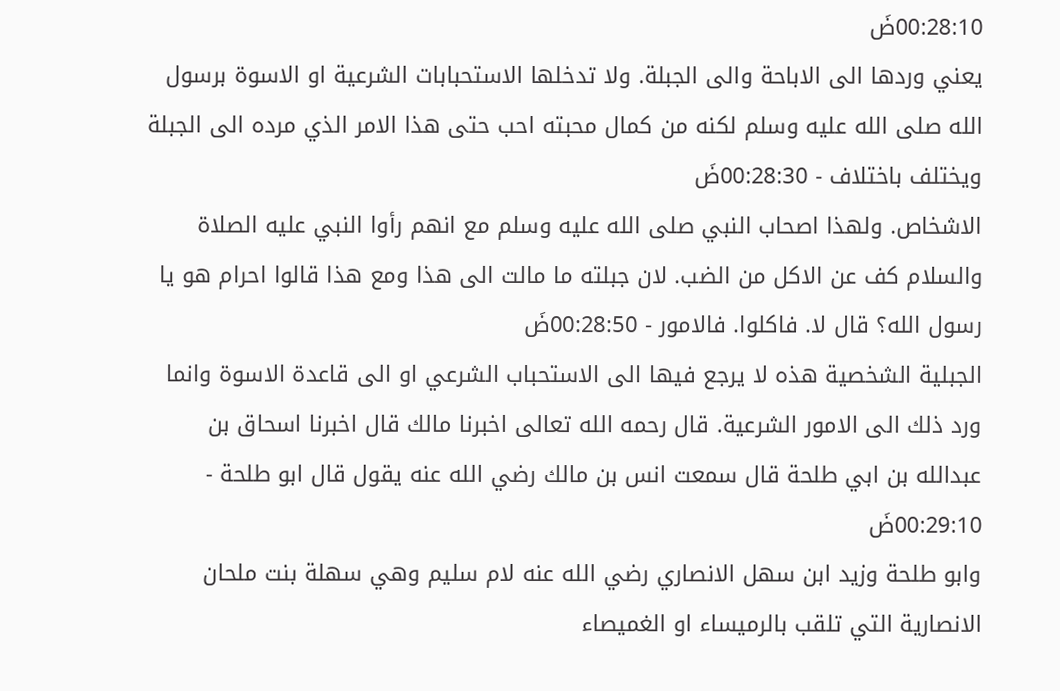00:28:10ضَ
يعني وردها الى الاباحة والى الجبلة. ولا تدخلها الاستحبابات الشرعية او الاسوة برسول الله صلى الله عليه وسلم لكنه من كمال محبته احب حتى هذا الامر الذي مرده الى الجبلة ويختلف باختلاف - 00:28:30ضَ
الاشخاص. ولهذا اصحاب النبي صلى الله عليه وسلم مع انهم رأوا النبي عليه الصلاة والسلام كف عن الاكل من الضب. لان جبلته ما مالت الى هذا ومع هذا قالوا احرام هو يا رسول الله؟ قال لا. فاكلوا. فالامور - 00:28:50ضَ
الجبلية الشخصية هذه لا يرجع فيها الى الاستحباب الشرعي او الى قاعدة الاسوة وانما ورد ذلك الى الامور الشرعية. قال رحمه الله تعالى اخبرنا مالك قال اخبرنا اسحاق بن عبدالله بن ابي طلحة قال سمعت انس بن مالك رضي الله عنه يقول قال ابو طلحة - 00:29:10ضَ
وابو طلحة وزيد ابن سهل الانصاري رضي الله عنه لام سليم وهي سهلة بنت ملحان الانصارية التي تلقب بالرميساء او الغميصاء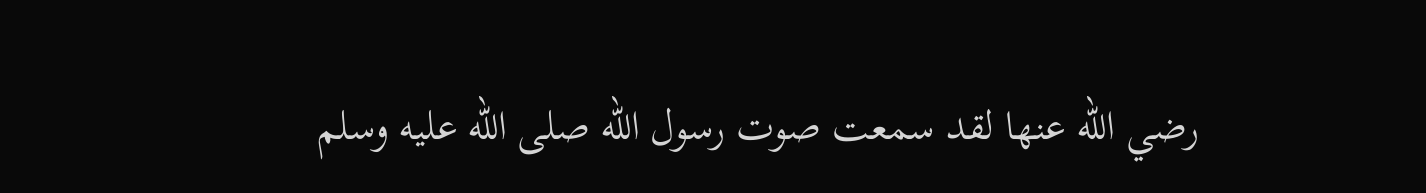رضي الله عنها لقد سمعت صوت رسول الله صلى الله عليه وسلم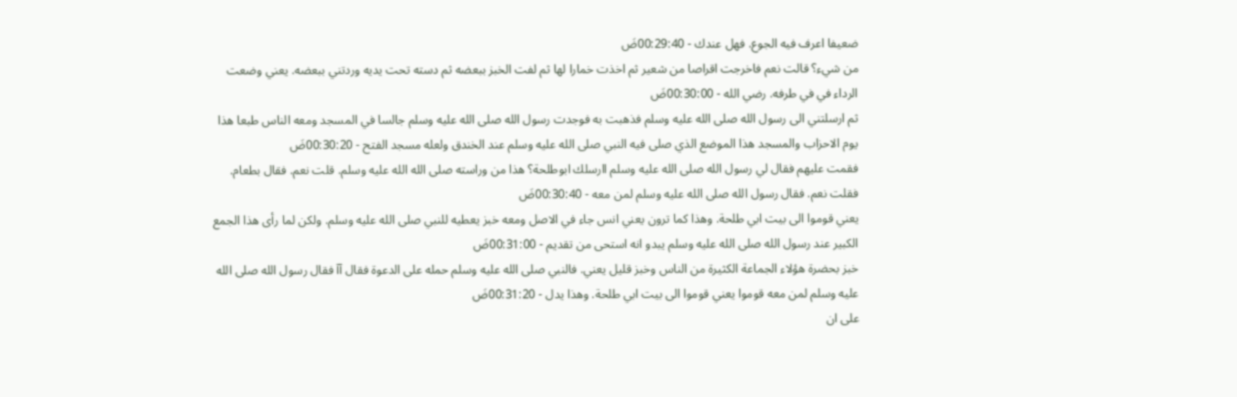ضعيفا اعرف فيه الجوع. فهل عندك - 00:29:40ضَ
من شيء؟ قالت نعم فاخرجت اقراصا من شعير ثم اخذت خمارا لها ثم لفت الخبز ببعضه ثم دسته تحت يديه وردتني ببعضه. يعني وضعت الرداء في في طرفه. رضي الله - 00:30:00ضَ
ثم ارسلتني الى رسول الله صلى الله عليه وسلم فذهبت به فوجدت رسول الله صلى الله عليه وسلم جالسا في المسجد ومعه الناس طبعا هذا يوم الاحزاب والمسجد هذا الموضع الذي صلى فيه النبي صلى الله عليه وسلم عند الخندق ولعله مسجد الفتح - 00:30:20ضَ
فقمت عليهم فقال لي رسول الله صلى الله عليه وسلم اارسلك ابوطلحة؟ هذا من وراسته صلى الله الله عليه وسلم. قلت نعم. فقال بطعام. فقلت نعم. فقال رسول الله صلى الله عليه وسلم لمن معه - 00:30:40ضَ
يعني قوموا الى بيت ابي طلحة. وهذا كما ترون يعني انس جاء في الاصل ومعه خبز يعطيه للنبي صلى الله عليه وسلم. ولكن لما رأى هذا الجمع الكبير عند رسول الله صلى الله عليه وسلم يبدو انه استحى من تقديم - 00:31:00ضَ
خبز بحضرة هؤلاء الجماعة الكثيرة من الناس وخبز قليل يعني. فالنبي صلى الله عليه وسلم حمله على الدعوة فقال آآ فقال رسول الله صلى الله عليه وسلم لمن معه قوموا يعني قوموا الى بيت ابي طلحة. وهذا يدل - 00:31:20ضَ
على ان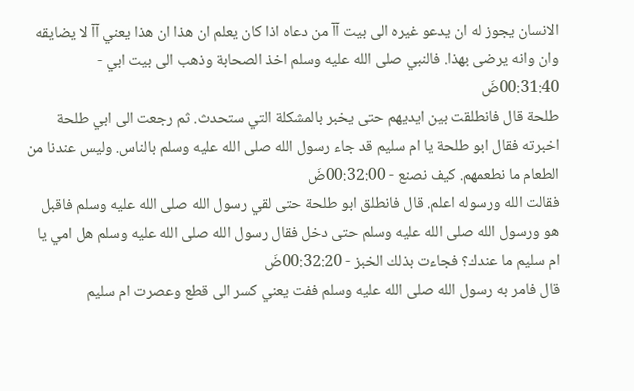الانسان يجوز له ان يدعو غيره الى بيت آآ من دعاه اذا كان يعلم ان هذا ان هذا يعني آآ لا يضايقه وان وانه يرضى بهذا. فالنبي صلى الله عليه وسلم اخذ الصحابة وذهب الى بيت ابي - 00:31:40ضَ
طلحة قال فانطلقت بين ايديهم حتى يخبر بالمشكلة التي ستحدث. ثم رجعت الى ابي طلحة اخبرته فقال ابو طلحة يا ام سليم قد جاء رسول الله صلى الله عليه وسلم بالناس. وليس عندنا من الطعام ما نطعمهم. كيف نصنع - 00:32:00ضَ
فقالت الله ورسوله اعلم. قال فانطلق ابو طلحة حتى لقي رسول الله صلى الله عليه وسلم فاقبل هو ورسول الله صلى الله عليه وسلم حتى دخل فقال رسول الله صلى الله عليه وسلم هل امي يا ام سليم ما عندك؟ فجاءت بذلك الخبز - 00:32:20ضَ
قال فامر به رسول الله صلى الله عليه وسلم ففت يعني كسر الى قطع وعصرت ام سليم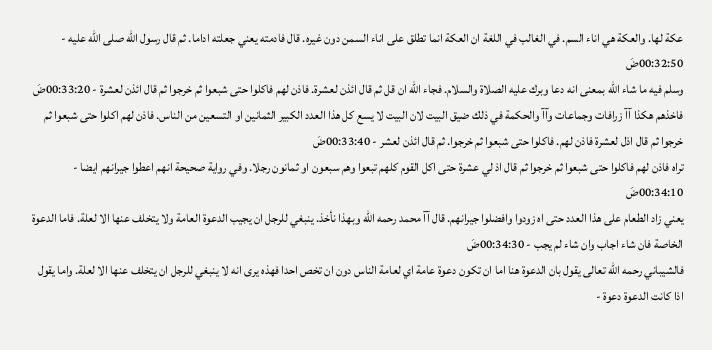عكة لها. والعكة هي اناء السم. في الغالب في اللغة ان العكة انما تطلق على اناء السمن دون غيره. قال فادمته يعني جعلته اداما. ثم قال رسول الله صلى الله عليه - 00:32:50ضَ
وسلم فيه ما شاء الله بمعنى انه دعا وبرك عليه الصلاة والسلام. فجاء الله ان قل ثم قال ائذن لعشرة. فاذن لهم فاكلوا حتى شبعوا ثم خرجوا ثم قال ائذن لعشرة - 00:33:20ضَ
فاخذهم هكذا آآ زرافات وجماعات وآآ والحكمة في ذلك ضيق البيت لان البيت لا يسع كل هذا العدد الكبير الثمانين او التسعين من الناس. فاذن لهم اكلوا حتى شبعوا ثم خرجوا ثم قال اذل لعشرة فاذن لهم. فاكلوا حتى شبعوا ثم خرجوا. ثم قال ائذن لعشر - 00:33:40ضَ
تراه فاذن لهم فاكلوا حتى شبعوا ثم خرجوا ثم قال اذ لي عشرة حتى اكل القوم كلهم تبعوا وهم سبعون او ثمانون رجلا. وفي رواية صحيحة انهم اعطوا جيرانهم ايضا - 00:34:10ضَ
يعني زاد الطعام على هذا العدد حتى اه زودوا وافضلوا جيرانهم. قال آآ محمد رحمه الله وبهذا نأخذ. ينبغي للرجل ان يجيب الدعوة العامة ولا يتخلف عنها الا لعلة. فاما الدعوة الخاصة فان شاء اجاب وان شاء لم يجب - 00:34:30ضَ
فالشيباني رحمه الله تعالى يقول بان الدعوة هنا اما ان تكون دعوة عامة اي لعامة الناس دون ان تخص احدا فهذه يرى انه لا ينبغي للرجل ان يتخلف عنها الا لعلة. واما يقول اذا كانت الدعوة دعوة -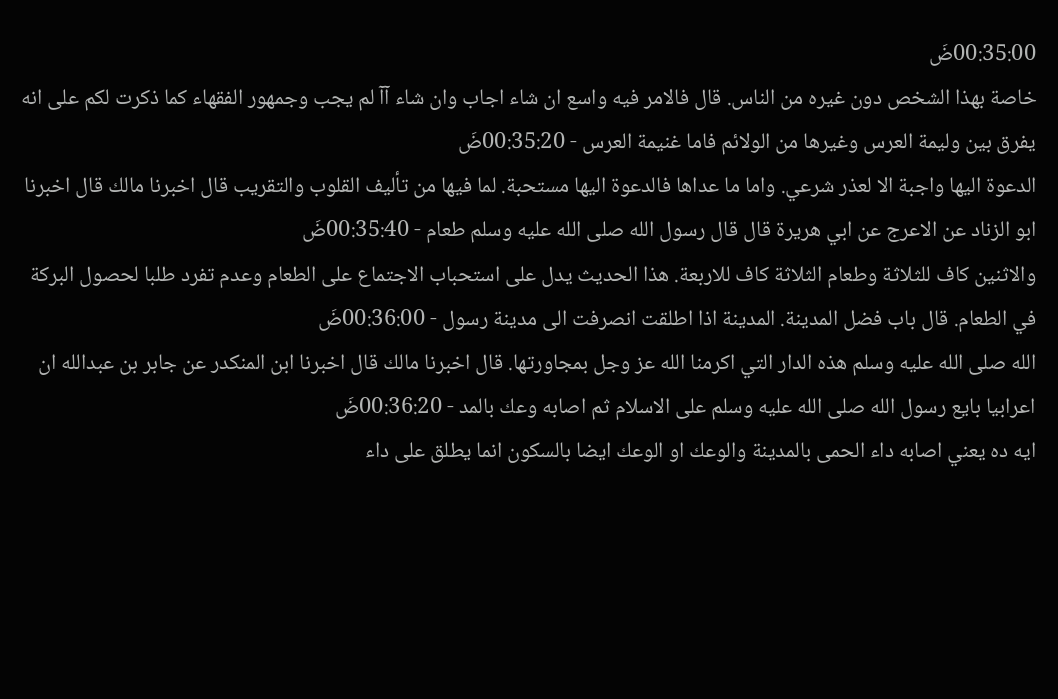00:35:00ضَ
خاصة بهذا الشخص دون غيره من الناس. قال فالامر فيه واسع ان شاء اجاب وان شاء آآ لم يجب وجمهور الفقهاء كما ذكرت لكم على انه يفرق بين وليمة العرس وغيرها من الولائم فاما غنيمة العرس - 00:35:20ضَ
الدعوة اليها واجبة الا لعذر شرعي. واما ما عداها فالدعوة اليها مستحبة. لما فيها من تأليف القلوب والتقريب قال اخبرنا مالك قال اخبرنا ابو الزناد عن الاعرج عن ابي هريرة قال قال رسول الله صلى الله عليه وسلم طعام - 00:35:40ضَ
والاثنين كاف للثلاثة وطعام الثلاثة كاف للاربعة. هذا الحديث يدل على استحباب الاجتماع على الطعام وعدم تفرد طلبا لحصول البركة في الطعام. قال باب فضل المدينة. المدينة اذا اطلقت انصرفت الى مدينة رسول - 00:36:00ضَ
الله صلى الله عليه وسلم هذه الدار التي اكرمنا الله عز وجل بمجاورتها. قال اخبرنا مالك قال اخبرنا ابن المنكدر عن جابر بن عبدالله ان اعرابيا بايع رسول الله صلى الله عليه وسلم على الاسلام ثم اصابه وعك بالمد - 00:36:20ضَ
ايه ده يعني اصابه داء الحمى بالمدينة والوعك او الوعك ايضا بالسكون انما يطلق على داء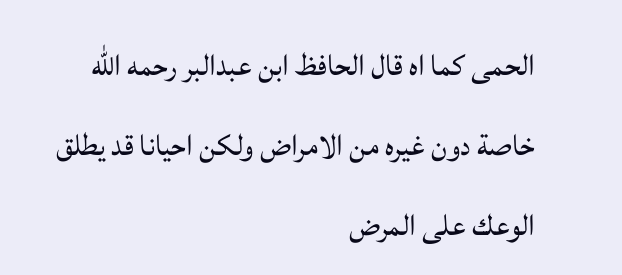الحمى كما اه قال الحافظ ابن عبدالبر رحمه الله خاصة دون غيره من الامراض ولكن احيانا قد يطلق الوعك على المرض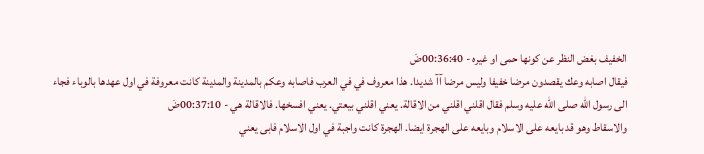الخفيف بغض النظر عن كونها حمى او غيره - 00:36:40ضَ
فيقال اصابه وعك يقصدون مرضا خفيفا وليس مرضا آآ شديدا. هذا معروف في في العرب فاصابه وعكم بالمدينة والمدينة كانت معروفة في اول عهدها بالوباء فجاء الى رسول الله صلى الله عليه وسلم فقال اقلني اقلني من الاقالة. يعني اقلني بيعتي. يعني افسخها. فالاقالة هي - 00:37:10ضَ
والاسقاط وهو قد بايعه على الاسلام وبايعه على الهجرة ايضا. الهجرة كانت واجبة في اول الاسلام فابى يعني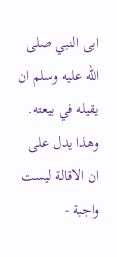ابى النبي صلى الله عليه وسلم ان يقيله في بيعته. وهذا يدل على ان الاقالة ليست واجبة -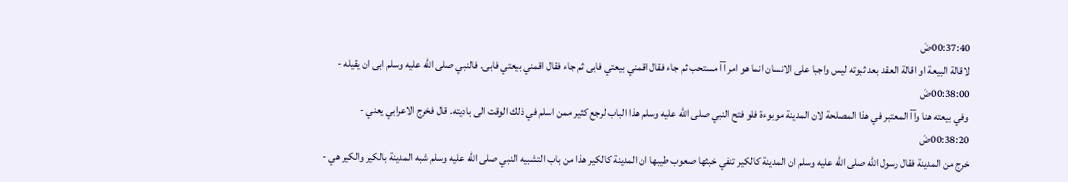00:37:40ضَ
لاقالة البيعة او اقالة العقد بعد ثبوته ليس واجبا على الانسان انما هو امر آآ مستحب ثم جاء فقال اقمني بيعتي فابى ثم جاء فقال اقمني بيعتي فابى. فالنبي صلى الله عليه وسلم ابى ان يقيله - 00:38:00ضَ
وفي بيعته هنا وآآ المعتبر في هذا المصلحة لان المدينة موبوءة فلو فتح النبي صلى الله عليه وسلم هذا الباب لرجع كثير ممن اسلم في ذلك الوقت الى باديته. قال فخرج الاعرابي يعني - 00:38:20ضَ
خرج من المدينة فقال رسول الله صلى الله عليه وسلم ان المدينة كالكير تنفي خبثها صعوب طيبها ان المدينة كالكير هذا من باب التشبيه النبي صلى الله عليه وسلم شبه المدينة بالكير والكير هي -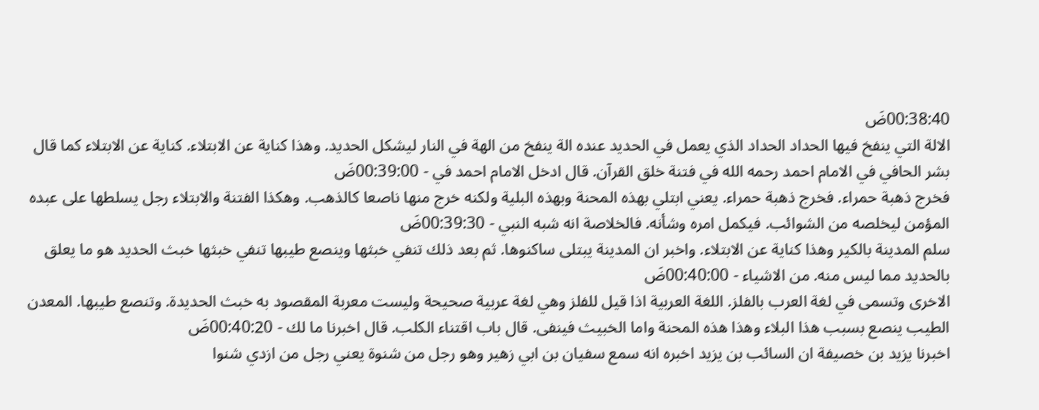00:38:40ضَ
الالة التي ينفخ فيها الحداد الحداد الذي يعمل في الحديد عنده الة ينفخ من الهة في النار ليشكل الحديد. وهذا كناية عن الابتلاء. كناية عن الابتلاء كما قال بشر الحافي في الامام احمد رحمه الله في فتنة خلق القرآن. قال ادخل الامام احمد في - 00:39:00ضَ
فخرج ذهبة حمراء. فخرج ذهبة حمراء. يعني ابتلي بهذه المحنة وبهذه البلية ولكنه خرج منها ناصعا كالذهب. وهكذا الفتنة والابتلاء رجل يسلطها على عبده المؤمن ليخلصه من الشوائب. فيكمل امره وشأنه. فالخلاصة انه شبه النبي - 00:39:30ضَ
سلم المدينة بالكير وهذا كناية عن الابتلاء. واخبر ان المدينة يبتلى ساكنوها. ثم بعد ذلك تنفي خبثها وينصع طيبها تنفي خبثها خبث الحديد هو ما يعلق بالحديد مما ليس منه. من الاشياء - 00:40:00ضَ
الاخرى وتسمى في لغة العرب بالفلز. اللغة العربية اذا قيل للفلز وهي لغة عربية صحيحة وليست معربة المقصود به خبث الحديدة. وتنصع طيبها. المعدن الطيب ينصع بسبب هذا البلاء وهذا هذه المحنة واما الخبيث فينفى. قال باب اقتناء الكلب. قال اخبرنا ما لك - 00:40:20ضَ
اخبرنا يزيد بن خصيفة ان السائب بن يزيد اخبره انه سمع سفيان بن ابي زهير وهو رجل من شنوة يعني رجل من ازدي شنوا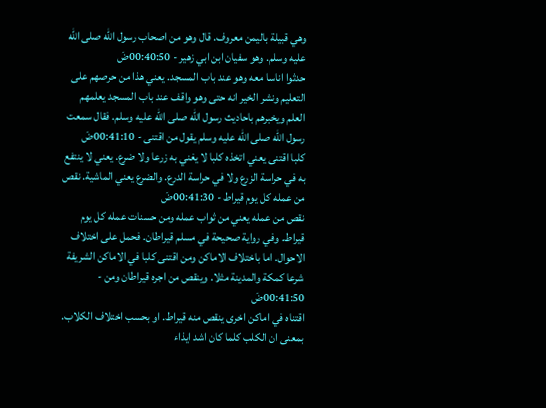وهي قبيلة باليمن معروف. قال وهو من اصحاب رسول الله صلى الله عليه وسلم. وهو سفيان ابن ابي زهير - 00:40:50ضَ
حدثوا اناسا معه وهو عند باب المسجد. يعني هذا من حرصهم على التعليم ونشر الخير انه حتى وهو واقف عند باب المسجد يعلمهم العلم ويخبرهم باحاديث رسول الله صلى الله عليه وسلم. فقال سمعت رسول الله صلى الله عليه وسلم يقول من اقتنى - 00:41:10ضَ
كلبا اقتنى يعني اتخذه كلبا لا يغني به زرعا ولا ضرع. يعني لا ينتفع به في حراسة الزرع ولا في حراسة الدرع. والضرع يعني الماشية. نقص من عمله كل يوم قيراط - 00:41:30ضَ
نقص من عمله يعني من ثواب عمله ومن حسنات عمله كل يوم قيراط. وفي رواية صحيحة في مسلم قيراطان. فحمل على اختلاف الاحوال. اما باختلاف الاماكن ومن اقتنى كلبا في الاماكن الشريفة شرعا كمكة والمدينة مثلا. وينقص من اجره قيراطان ومن - 00:41:50ضَ
اقتناه في اماكن اخرى ينقص منه قيراط. او بحسب اختلاف الكلاب. بمعنى ان الكلب كلما كان اشد ايذاء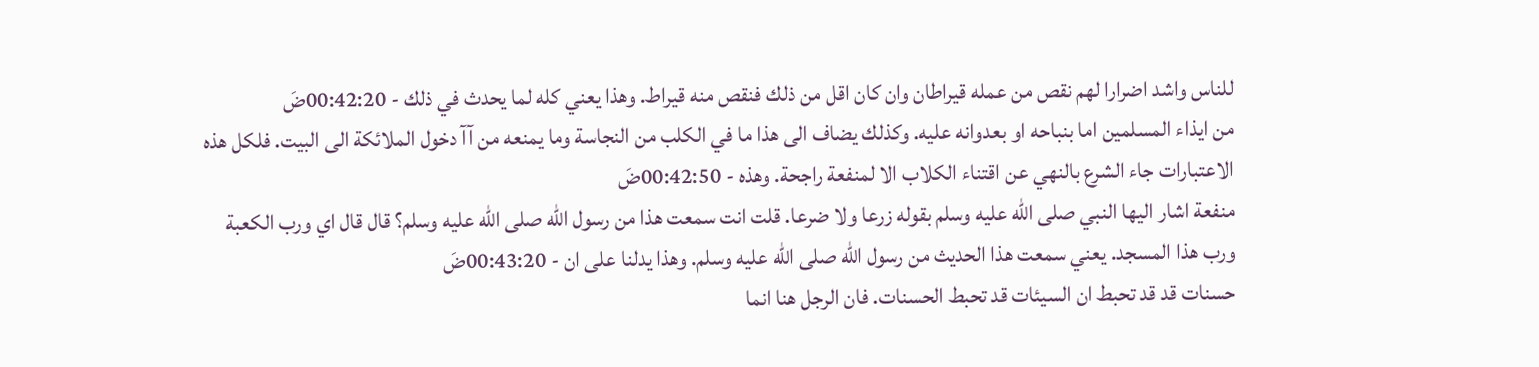للناس واشد اضرارا لهم نقص من عمله قيراطان وان كان اقل من ذلك فنقص منه قيراط. وهذا يعني كله لما يحدث في ذلك - 00:42:20ضَ
من ايذاء المسلمين اما بنباحه او بعدوانه عليه. وكذلك يضاف الى هذا ما في الكلب من النجاسة وما يمنعه من آآ دخول الملائكة الى البيت. فلكل هذه الاعتبارات جاء الشرع بالنهي عن اقتناء الكلاب الا لمنفعة راجحة. وهذه - 00:42:50ضَ
منفعة اشار اليها النبي صلى الله عليه وسلم بقوله زرعا ولا ضرعا. قلت انت سمعت هذا من رسول الله صلى الله عليه وسلم؟ قال قال اي ورب الكعبة ورب هذا المسجد. يعني سمعت هذا الحديث من رسول الله صلى الله عليه وسلم. وهذا يدلنا على ان - 00:43:20ضَ
حسنات قد قد تحبط ان السيئات قد تحبط الحسنات. فان الرجل هنا انما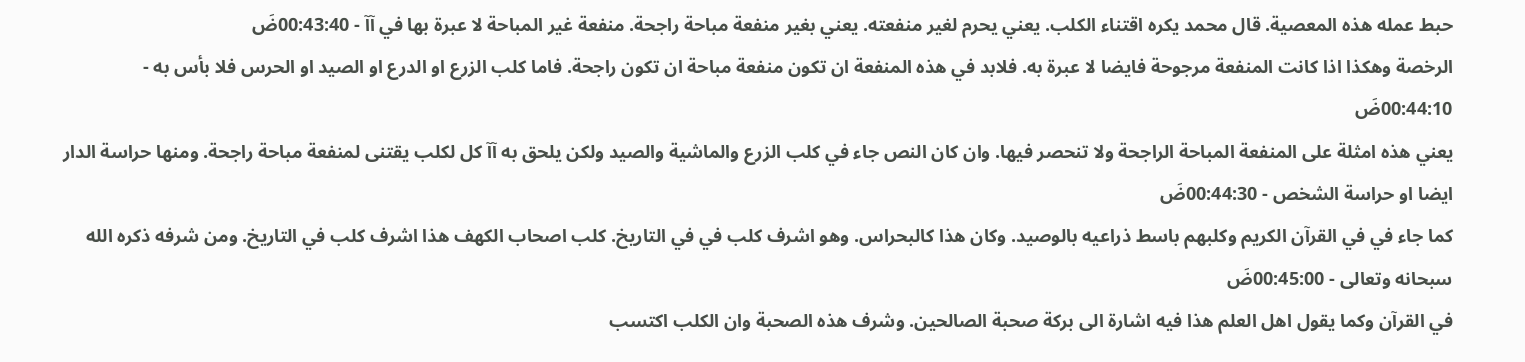حبط عمله هذه المعصية. قال محمد يكره اقتناء الكلب. يعني يحرم لغير منفعته. يعني بغير منفعة مباحة راجحة. منفعة غير المباحة لا عبرة بها في آآ - 00:43:40ضَ
الرخصة وهكذا اذا كانت المنفعة مرجوحة فايضا لا عبرة به. فلابد في هذه المنفعة ان تكون منفعة مباحة ان تكون راجحة. فاما كلب الزرع او الدرع او الصيد او الحرس فلا بأس به - 00:44:10ضَ
يعني هذه امثلة على المنفعة المباحة الراجحة ولا تنحصر فيها. وان كان النص جاء في كلب الزرع والماشية والصيد ولكن يلحق به آآ كل لكلب يقتنى لمنفعة مباحة راجحة. ومنها حراسة الدار ايضا او حراسة الشخص - 00:44:30ضَ
كما جاء في في القرآن الكريم وكلبهم باسط ذراعيه بالوصيد. وكان هذا كالبحراس. وهو اشرف كلب في في التاريخ. كلب اصحاب الكهف هذا اشرف كلب في التاريخ. ومن شرفه ذكره الله سبحانه وتعالى - 00:45:00ضَ
في القرآن وكما يقول اهل العلم هذا فيه اشارة الى بركة صحبة الصالحين. وشرف هذه الصحبة وان الكلب اكتسب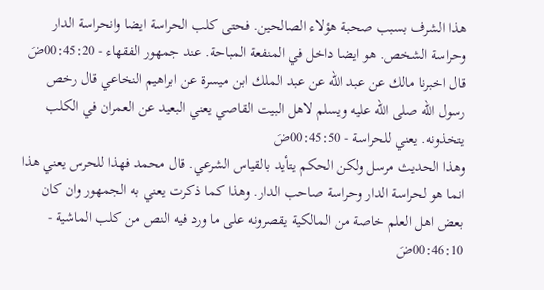هذا الشرف بسبب صحبة هؤلاء الصالحين. فحتى كلب الحراسة ايضا وانحراسة الدار وحراسة الشخص. هو ايضا داخل في المنفعة المباحة. عند جمهور الفقهاء - 00:45:20ضَ
قال اخبرنا مالك عن عبد الله عن عبد الملك ابن ميسرة عن ابراهيم النخاعي قال رخص رسول الله صلى الله عليه ويسلم لاهل البيت القاصي يعني البعيد عن العمران في الكلب يتخذونه. يعني للحراسة - 00:45:50ضَ
وهذا الحديث مرسل ولكن الحكم يتأيد بالقياس الشرعي. قال محمد فهذا للحرس يعني هذا انما هو لحراسة الدار وحراسة صاحب الدار. وهذا كما ذكرت يعني به الجمهور وان كان بعض اهل العلم خاصة من المالكية يقصرونه على ما ورد فيه النص من كلب الماشية - 00:46:10ضَ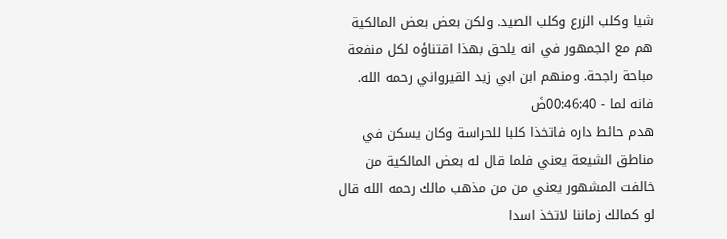شيا وكلب الزرع وكلب الصيد. ولكن بعض بعض المالكية هم مع الجمهور في انه يلحق بهذا اقتناؤه لكل منفعة مباحة راجحة. ومنهم ابن ابي زيد القيرواني رحمه الله. فانه لما - 00:46:40ضَ
هدم حائط داره فاتخذا كلبا للحراسة وكان يسكن في مناطق الشيعة يعني فلما قال له بعض المالكية من خالفت المشهور يعني من من مذهب مالك رحمه الله قال لو كمالك زماننا لاتخذ اسدا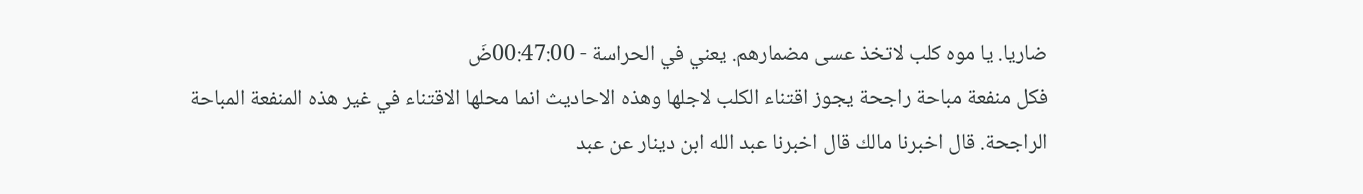ضاريا. يا موه كلب لاتخذ عسى مضمارهم. يعني في الحراسة - 00:47:00ضَ
فكل منفعة مباحة راجحة يجوز اقتناء الكلب لاجلها وهذه الاحاديث انما محلها الاقتناء في غير هذه المنفعة المباحة الراجحة. قال اخبرنا مالك قال اخبرنا عبد الله ابن دينار عن عبد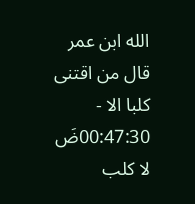الله ابن عمر قال من اقتنى كلبا الا - 00:47:30ضَ
لا كلب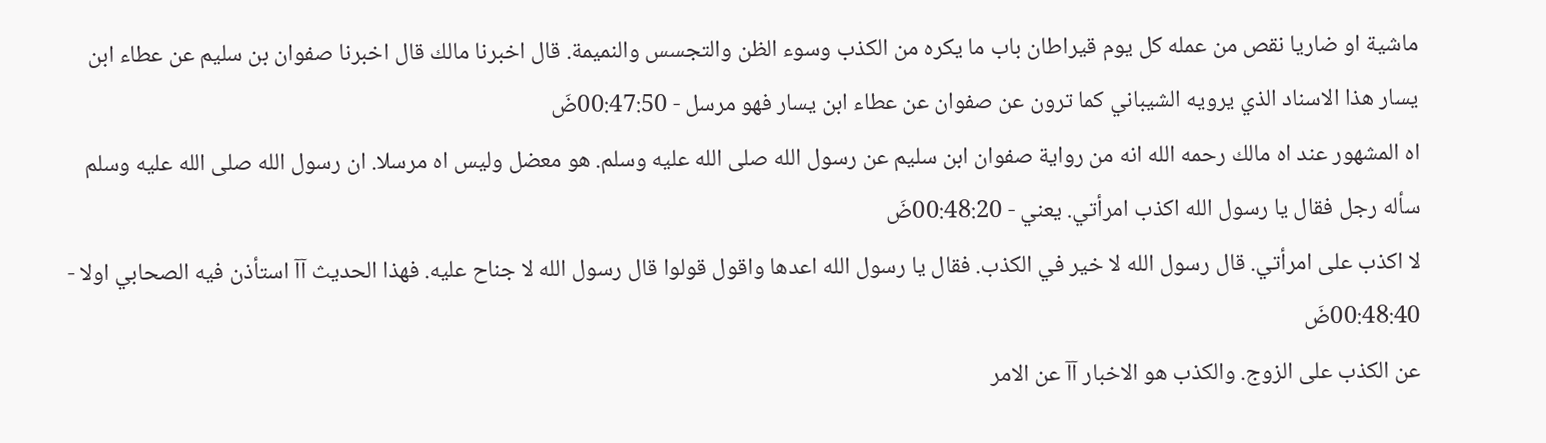ماشية او ضاريا نقص من عمله كل يوم قيراطان باب ما يكره من الكذب وسوء الظن والتجسس والنميمة. قال اخبرنا مالك قال اخبرنا صفوان بن سليم عن عطاء ابن يسار هذا الاسناد الذي يرويه الشيباني كما ترون عن صفوان عن عطاء ابن يسار فهو مرسل - 00:47:50ضَ
اه المشهور عند اه مالك رحمه الله انه من رواية صفوان ابن سليم عن رسول الله صلى الله عليه وسلم. هو معضل وليس اه مرسلا. ان رسول الله صلى الله عليه وسلم سأله رجل فقال يا رسول الله اكذب امرأتي. يعني - 00:48:20ضَ
لا اكذب على امرأتي. قال رسول الله لا خير في الكذب. فقال يا رسول الله اعدها واقول قولوا قال رسول الله لا جناح عليه. فهذا الحديث آآ استأذن فيه الصحابي اولا - 00:48:40ضَ
عن الكذب على الزوج. والكذب هو الاخبار آآ عن الامر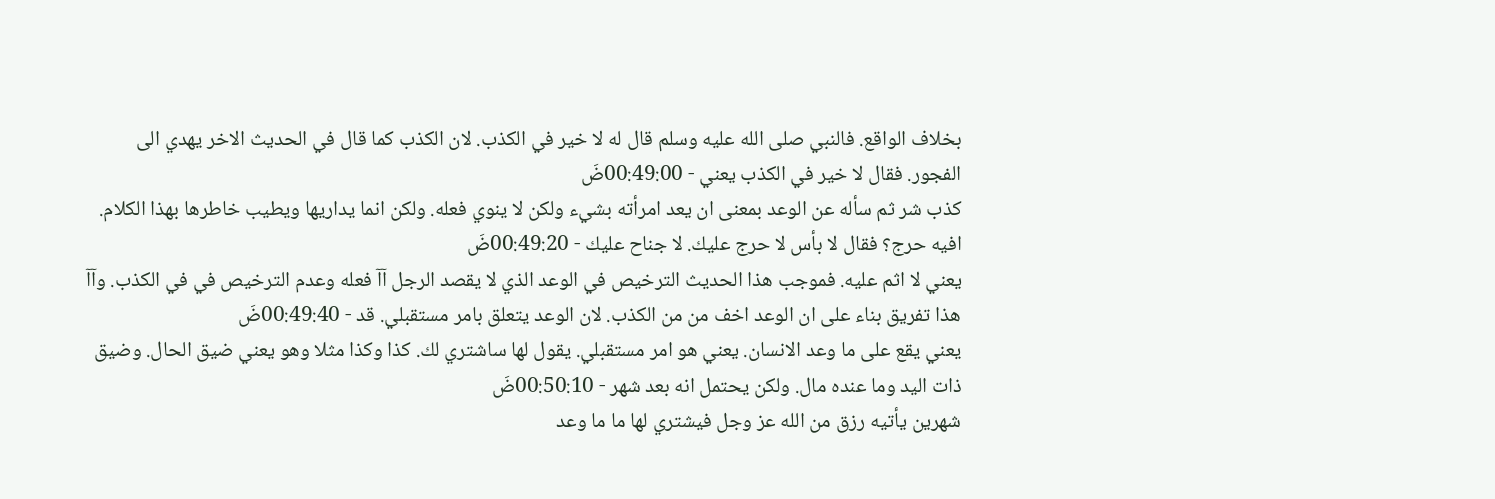بخلاف الواقع. فالنبي صلى الله عليه وسلم قال له لا خير في الكذب. لان الكذب كما قال في الحديث الاخر يهدي الى الفجور. فقال لا خير في الكذب يعني - 00:49:00ضَ
كذب شر ثم سأله عن الوعد بمعنى ان يعد امرأته بشيء ولكن لا ينوي فعله. ولكن انما يداريها ويطيب خاطرها بهذا الكلام. افيه حرج؟ فقال لا بأس لا حرج عليك. لا جناح عليك - 00:49:20ضَ
يعني لا اثم عليه. فموجب هذا الحديث الترخيص في الوعد الذي لا يقصد الرجل آآ فعله وعدم الترخيص في في الكذب. وآآ هذا تفريق بناء على ان الوعد اخف من من الكذب. لان الوعد يتعلق بامر مستقبلي. قد - 00:49:40ضَ
يعني يقع على ما وعد الانسان. يعني هو امر مستقبلي. يقول لها ساشتري لك. كذا وكذا مثلا وهو يعني ضيق الحال. وضيق ذات اليد وما عنده مال. ولكن يحتمل انه بعد شهر - 00:50:10ضَ
شهرين يأتيه رزق من الله عز وجل فيشتري لها ما ما وعد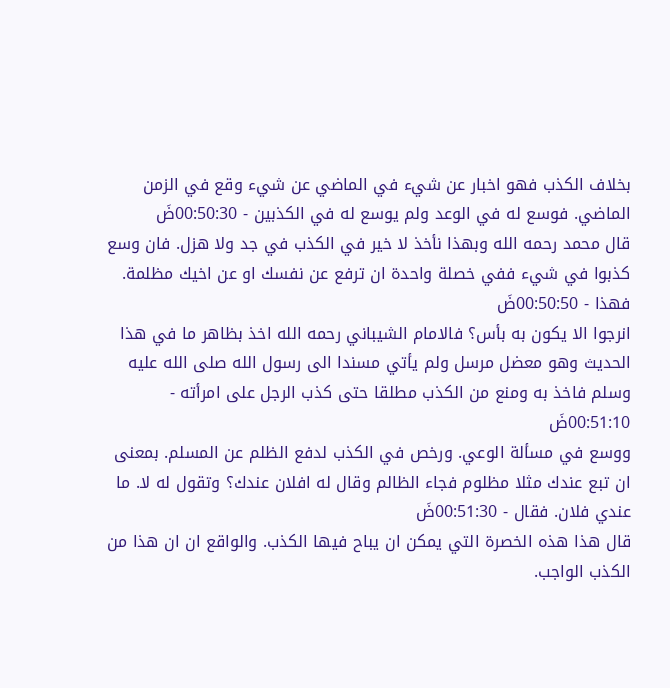بخلاف الكذب فهو اخبار عن شيء في الماضي عن شيء وقع في الزمن الماضي. فوسع له في الوعد ولم يوسع له في الكذبين - 00:50:30ضَ
قال محمد رحمه الله وبهذا نأخذ لا خير في الكذب في جد ولا هزل. فان وسع كذبوا في شيء ففي خصلة واحدة ان ترفع عن نفسك او عن اخيك مظلمة. فهذا - 00:50:50ضَ
انرجوا الا يكون به بأس؟ فالامام الشيباني رحمه الله اخذ بظاهر ما في هذا الحديث وهو معضل مرسل ولم يأتي مسندا الى رسول الله صلى الله عليه وسلم فاخذ به ومنع من الكذب مطلقا حتى كذب الرجل على امرأته - 00:51:10ضَ
ووسع في مسألة الوعي. ورخص في الكذب لدفع الظلم عن المسلم. بمعنى ان تبع عندك مثلا مظلوم فجاء الظالم وقال له افلان عندك؟ وتقول له لا. ما عندي فلان. فقال - 00:51:30ضَ
قال هذا هذه الخصرة التي يمكن ان يباح فيها الكذب. والواقع ان ان هذا من الكذب الواجب.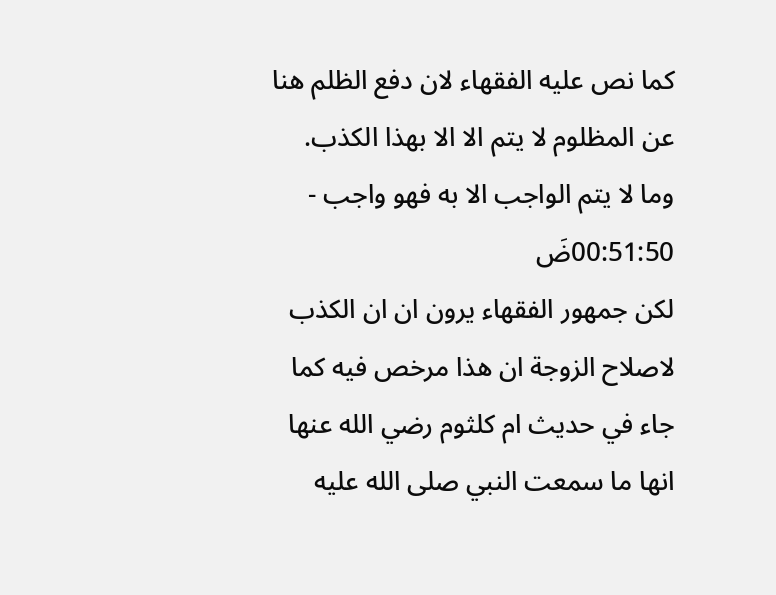كما نص عليه الفقهاء لان دفع الظلم هنا عن المظلوم لا يتم الا الا بهذا الكذب. وما لا يتم الواجب الا به فهو واجب - 00:51:50ضَ
لكن جمهور الفقهاء يرون ان ان الكذب لاصلاح الزوجة ان هذا مرخص فيه كما جاء في حديث ام كلثوم رضي الله عنها انها ما سمعت النبي صلى الله عليه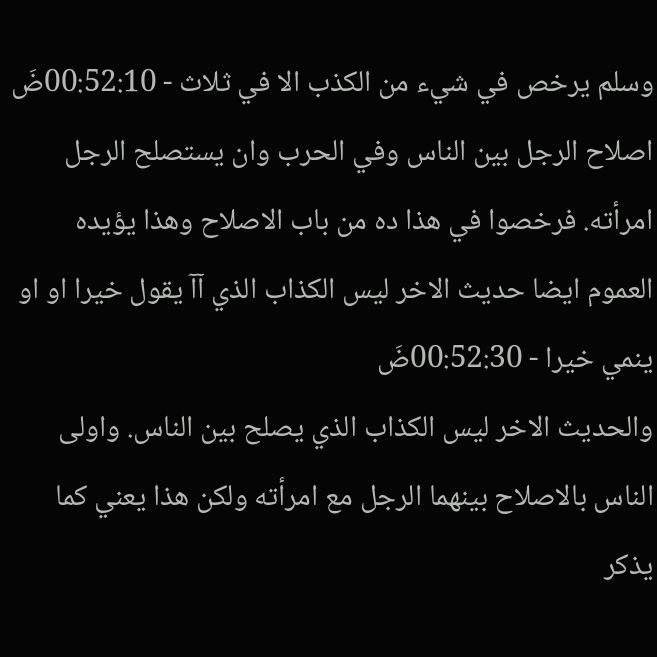وسلم يرخص في شيء من الكذب الا في ثلاث - 00:52:10ضَ
اصلاح الرجل بين الناس وفي الحرب وان يستصلح الرجل امرأته. فرخصوا في هذا ده من باب الاصلاح وهذا يؤيده العموم ايضا حديث الاخر ليس الكذاب الذي آآ يقول خيرا او او ينمي خيرا - 00:52:30ضَ
والحديث الاخر ليس الكذاب الذي يصلح بين الناس. واولى الناس بالاصلاح بينهما الرجل مع امرأته ولكن هذا يعني كما يذكر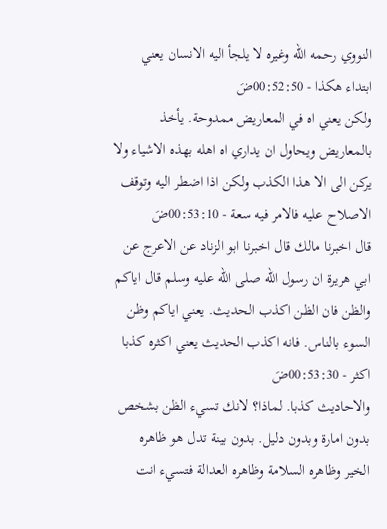النووي رحمه الله وغيره لا يلجأ اليه الانسان يعني ابتداء هكذا - 00:52:50ضَ
ولكن يعني اه في المعاريض ممدوحة. يأخذ بالمعاريض ويحاول ان يداري اه اهله بهذه الاشياء ولا يركن الى الا هذا الكذب ولكن اذا اضطر اليه وتوقف الاصلاح عليه فالامر فيه سعة - 00:53:10ضَ
قال اخبرنا مالك قال اخبرنا ابو الزناد عن الاعرج عن ابي هريرة ان رسول الله صلى الله عليه وسلم قال اياكم والظن فان الظن اكذب الحديث. يعني اياكم وظن السوء بالناس. فانه اكذب الحديث يعني اكثره كذبا اكثر - 00:53:30ضَ
والاحاديث كذبا. لماذا؟ لانك تسيء الظن بشخص بدون امارة وبدون دليل. بدون بينة تدل هو ظاهره الخير وظاهره السلامة وظاهره العدالة فتسيء انت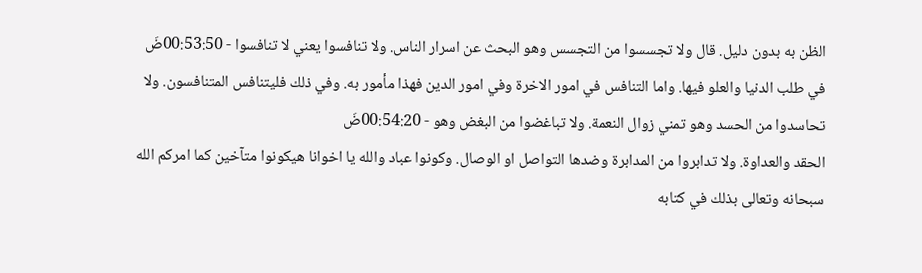الظن به بدون دليل. قال ولا تجسسوا من التجسس وهو البحث عن اسرار الناس. ولا تنافسوا يعني لا تنافسوا - 00:53:50ضَ
في طلب الدنيا والعلو فيها. واما التنافس في امور الاخرة وفي امور الدين فهذا مأمور به. وفي ذلك فليتنافس المتنافسون. ولا تحاسدوا من الحسد وهو تمني زوال النعمة. ولا تباغضوا من البغض وهو - 00:54:20ضَ
الحقد والعداوة. ولا تدابروا من المدابرة وضدها التواصل او الوصال. وكونوا عباد والله يا اخوانا هيكونوا متآخين كما امركم الله سبحانه وتعالى بذلك في كتابه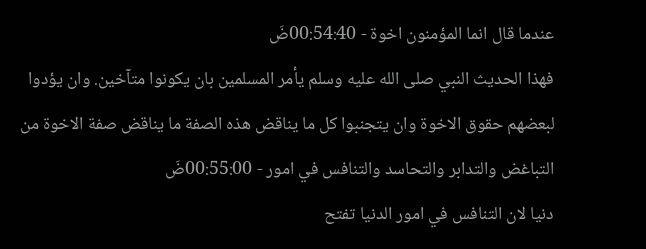عندما قال انما المؤمنون اخوة - 00:54:40ضَ
فهذا الحديث النبي صلى الله عليه وسلم يأمر المسلمين بان يكونوا متآخين. وان يؤدوا لبعضهم حقوق الاخوة وان يتجنبوا كل ما يناقض هذه الصفة ما يناقض صفة الاخوة من التباغض والتدابر والتحاسد والتنافس في امور - 00:55:00ضَ
دنيا لان التنافس في امور الدنيا تفتح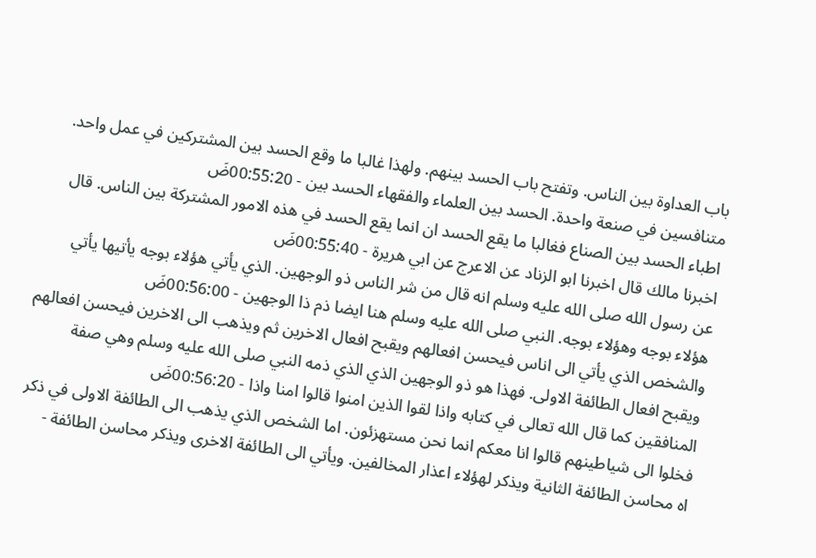باب العداوة بين الناس. وتفتح باب الحسد بينهم. ولهذا غالبا ما وقع الحسد بين المشتركين في عمل واحد. متنافسين في صنعة واحدة. الحسد بين العلماء والفقهاء الحسد بين - 00:55:20ضَ
اطباء الحسد بين الصناع فغالبا ما يقع الحسد ان انما يقع الحسد في هذه الامور المشتركة بين الناس. قال اخبرنا مالك قال اخبرنا ابو الزناد عن الاعرج عن ابي هريرة - 00:55:40ضَ
عن رسول الله صلى الله عليه وسلم انه قال من شر الناس ذو الوجهين. الذي يأتي هؤلاء بوجه يأتيها يأتي هؤلاء بوجه وهؤلاء بوجه. النبي صلى الله عليه وسلم هنا ايضا ذم ذا الوجهين - 00:56:00ضَ
والشخص الذي يأتي الى اناس فيحسن افعالهم ويقبح افعال الاخرين ثم ويذهب الى الاخرين فيحسن افعالهم ويقبح افعال الطائفة الاولى. فهذا هو ذو الوجهين الذي الذي ذمه النبي صلى الله عليه وسلم وهي صفة المنافقين كما قال الله تعالى في كتابه واذا لقوا الذين امنوا قالوا امنا واذا - 00:56:20ضَ
فخلوا الى شياطينهم قالوا انا معكم انما نحن مستهزئون. اما الشخص الذي يذهب الى الطائفة الاولى في ذكر اه محاسن الطائفة الثانية ويذكر لهؤلاء اعذار المخالفين. ويأتي الى الطائفة الاخرى ويذكر محاسن الطائفة -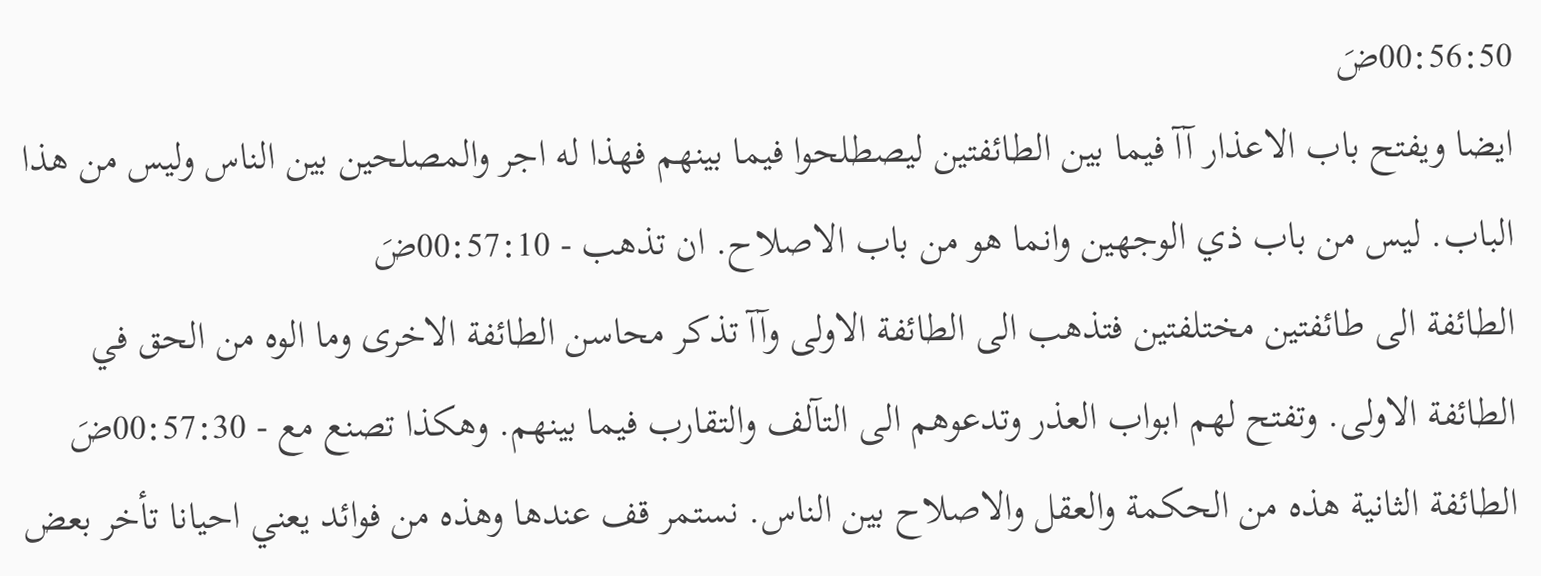00:56:50ضَ
ايضا ويفتح باب الاعذار آآ فيما بين الطائفتين ليصطلحوا فيما بينهم فهذا له اجر والمصلحين بين الناس وليس من هذا الباب. ليس من باب ذي الوجهين وانما هو من باب الاصلاح. ان تذهب - 00:57:10ضَ
الطائفة الى طائفتين مختلفتين فتذهب الى الطائفة الاولى وآآ تذكر محاسن الطائفة الاخرى وما الوه من الحق في الطائفة الاولى. وتفتح لهم ابواب العذر وتدعوهم الى التآلف والتقارب فيما بينهم. وهكذا تصنع مع - 00:57:30ضَ
الطائفة الثانية هذه من الحكمة والعقل والاصلاح بين الناس. نستمر قف عندها وهذه من فوائد يعني احيانا تأخر بعض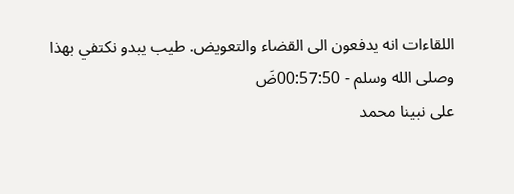اللقاءات انه يدفعون الى القضاء والتعويض. طيب يبدو نكتفي بهذا وصلى الله وسلم - 00:57:50ضَ
على نبينا محمد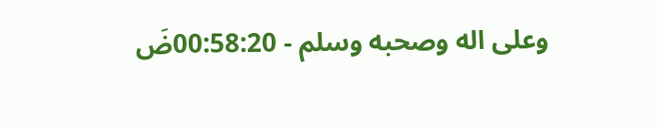وعلى اله وصحبه وسلم - 00:58:20ضَ